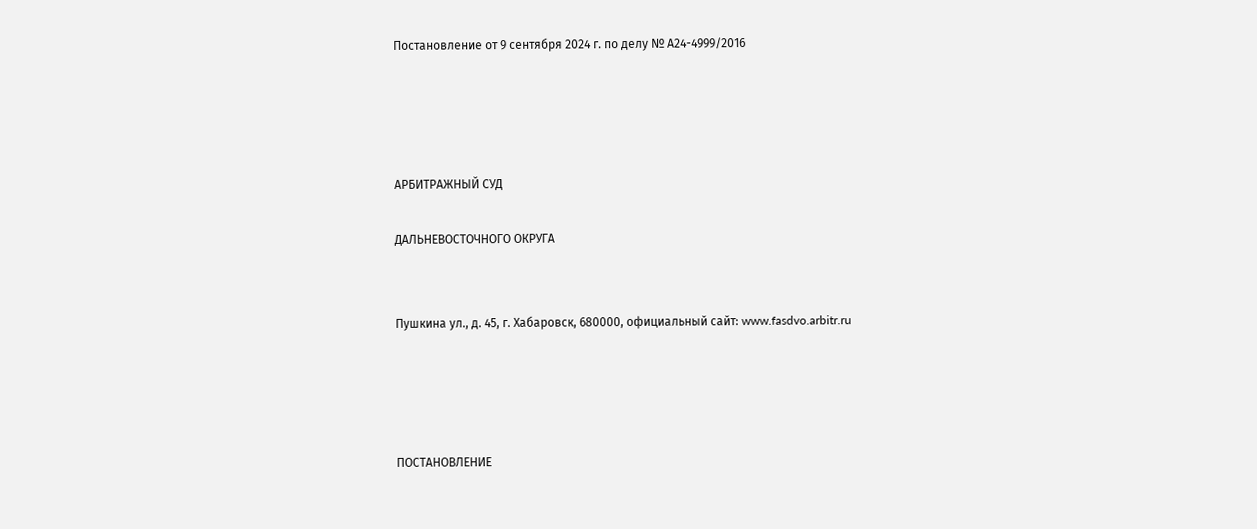Постановление от 9 сентября 2024 г. по делу № А24-4999/2016




АРБИТРАЖНЫЙ СУД

ДАЛЬНЕВОСТОЧНОГО ОКРУГА


Пушкина ул., д. 45, г. Хабаровск, 680000, официальный сайт: www.fasdvo.arbitr.ru




ПОСТАНОВЛЕНИЕ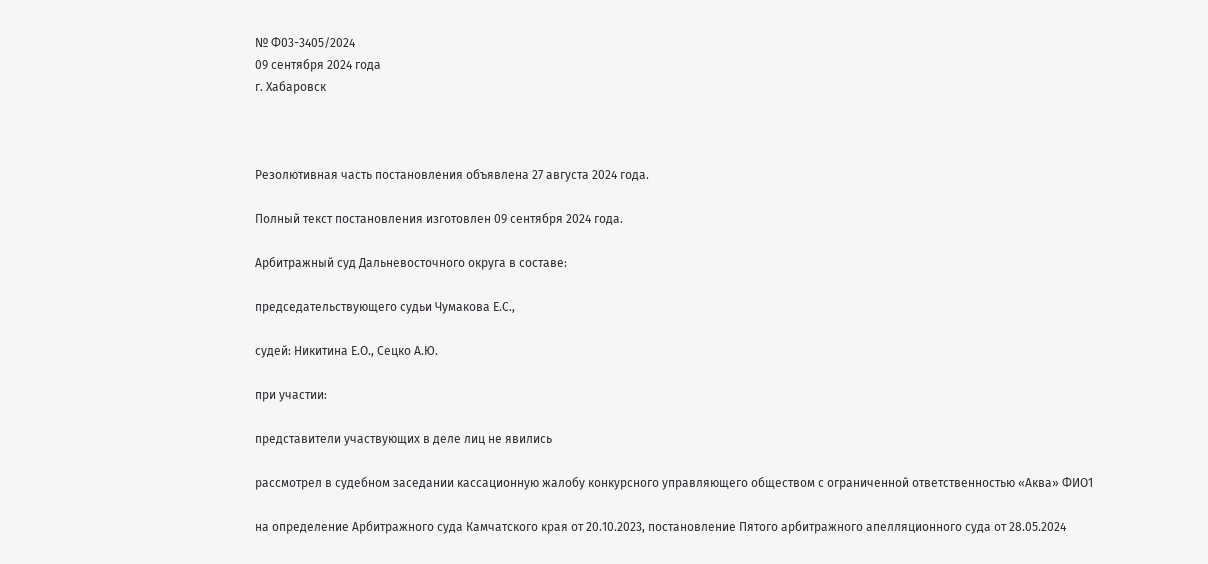№ Ф03-3405/2024
09 сентября 2024 года
г. Хабаровск



Резолютивная часть постановления объявлена 27 августа 2024 года.

Полный текст постановления изготовлен 09 сентября 2024 года.

Арбитражный суд Дальневосточного округа в составе:

председательствующего судьи Чумакова Е.С.,

судей: Никитина Е.О., Сецко А.Ю.

при участии:

представители участвующих в деле лиц не явились

рассмотрел в судебном заседании кассационную жалобу конкурсного управляющего обществом с ограниченной ответственностью «Аква» ФИО1

на определение Арбитражного суда Камчатского края от 20.10.2023, постановление Пятого арбитражного апелляционного суда от 28.05.2024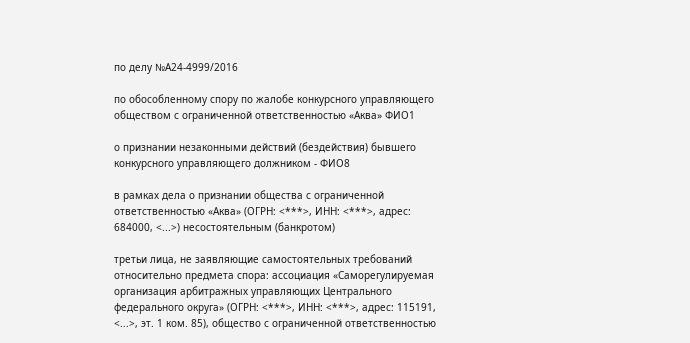по делу №А24-4999/2016

по обособленному спору по жалобе конкурсного управляющего обществом с ограниченной ответственностью «Аква» ФИО1

о признании незаконными действий (бездействия) бывшего конкурсного управляющего должником - ФИО8

в рамках дела о признании общества с ограниченной ответственностью «Аква» (ОГРН: <***>, ИНН: <***>, адрес: 684000, <...>) несостоятельным (банкротом)

третьи лица, не заявляющие самостоятельных требований относительно предмета спора: ассоциация «Саморегулируемая организация арбитражных управляющих Центрального федерального округа» (ОГРН: <***>, ИНН: <***>, адрес: 115191, <...>, эт. 1 ком. 85), общество с ограниченной ответственностью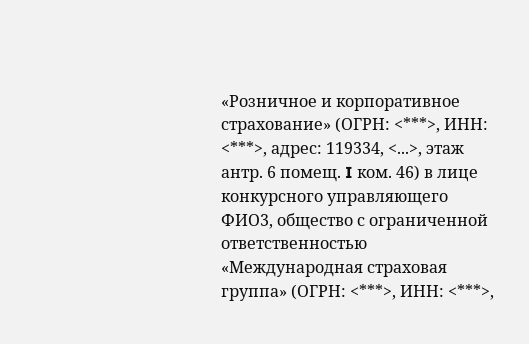«Розничное и корпоративное страхование» (ОГРН: <***>, ИНН: <***>, адрес: 119334, <...>, этаж антр. 6 помещ. I ком. 46) в лице конкурсного управляющего ФИО3, общество с ограниченной ответственностью «Международная страховая группа» (ОГРН: <***>, ИНН: <***>,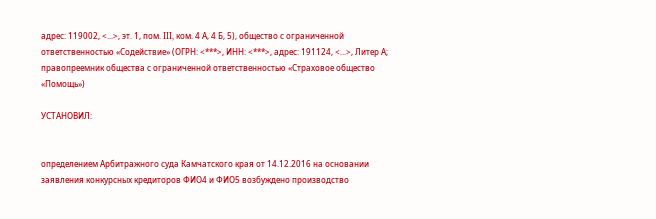адрес: 119002, <...>, эт. 1, пом. III, ком. 4 А, 4 Б, 5), общество с ограниченной ответственностью «Содействие» (ОГРН: <***>, ИНН: <***>, адрес: 191124, <...>, Литер А; правопреемник общества с ограниченной ответственностью «Страховое общество «Помощь»)

УСТАНОВИЛ:


определением Арбитражного суда Камчатского края от 14.12.2016 на основании заявления конкурсных кредиторов ФИО4 и ФИО5 возбуждено производство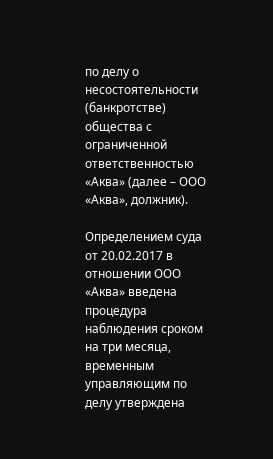по делу о несостоятельности (банкротстве) общества с ограниченной ответственностью «Аква» (далее – ООО «Аква», должник).

Определением суда от 20.02.2017 в отношении ООО «Аква» введена процедура наблюдения сроком на три месяца, временным управляющим по делу утверждена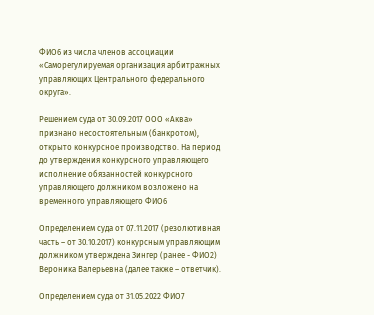ФИО6 из числа членов ассоциации «Саморегулируемая организация арбитражных управляющих Центрального федерального округа».

Решением суда от 30.09.2017 ООО «Аква» признано несостоятельным (банкротом), открыто конкурсное производство. На период до утверждения конкурсного управляющего исполнение обязанностей конкурсного управляющего должником возложено на временного управляющего ФИО6

Определением суда от 07.11.2017 (резолютивная часть – от 30.10.2017) конкурсным управляющим должником утверждена Зингер (ранее - ФИО2) Вероника Валерьевна (далее также – ответчик).

Определением суда от 31.05.2022 ФИО7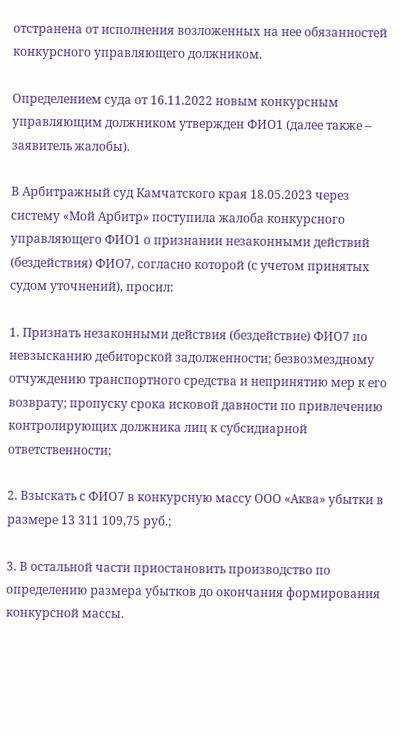отстранена от исполнения возложенных на нее обязанностей конкурсного управляющего должником.

Определением суда от 16.11.2022 новым конкурсным управляющим должником утвержден ФИО1 (далее также – заявитель жалобы).

В Арбитражный суд Камчатского края 18.05.2023 через систему «Мой Арбитр» поступила жалоба конкурсного управляющего ФИО1 о признании незаконными действий (бездействия) ФИО7, согласно которой (с учетом принятых судом уточнений), просил:

1. Признать незаконными действия (бездействие) ФИО7 по невзысканию дебиторской задолженности; безвозмездному отчуждению транспортного средства и непринятию мер к его возврату; пропуску срока исковой давности по привлечению контролирующих должника лиц к субсидиарной ответственности;

2. Взыскать с ФИО7 в конкурсную массу ООО «Аква» убытки в размере 13 311 109,75 руб.;

3. В остальной части приостановить производство по определению размера убытков до окончания формирования конкурсной массы.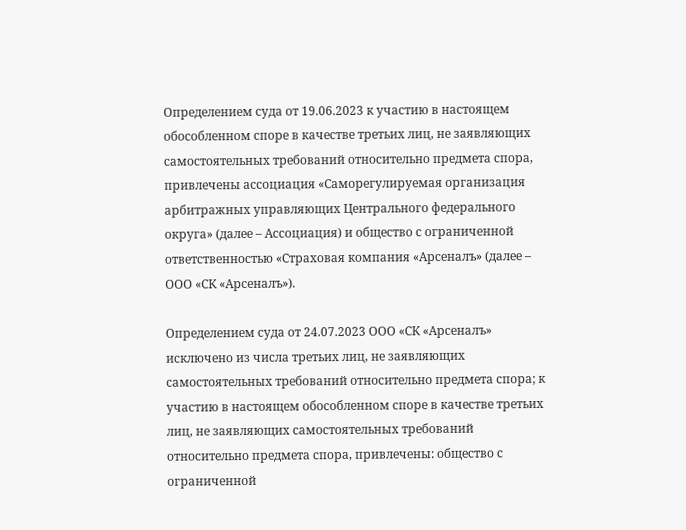Определением суда от 19.06.2023 к участию в настоящем обособленном споре в качестве третьих лиц, не заявляющих самостоятельных требований относительно предмета спора, привлечены ассоциация «Саморегулируемая организация арбитражных управляющих Центрального федерального округа» (далее – Ассоциация) и общество с ограниченной ответственностью «Страховая компания «Арсеналъ» (далее – ООО «СК «Арсеналъ»).

Определением суда от 24.07.2023 ООО «СК «Арсеналъ» исключено из числа третьих лиц, не заявляющих самостоятельных требований относительно предмета спора; к участию в настоящем обособленном споре в качестве третьих лиц, не заявляющих самостоятельных требований относительно предмета спора, привлечены: общество с ограниченной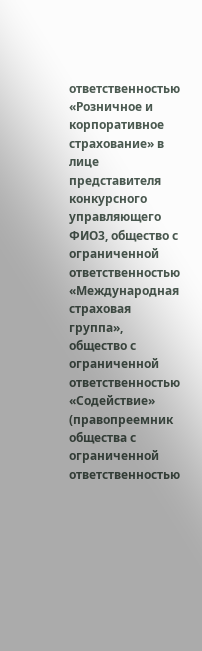ответственностью «Розничное и корпоративное страхование» в лице представителя конкурсного управляющего ФИО3, общество с ограниченной ответственностью «Международная страховая группа», общество с ограниченной ответственностью «Содействие» (правопреемник общества с ограниченной ответственностью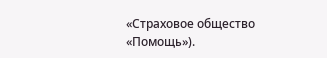«Страховое общество «Помощь»).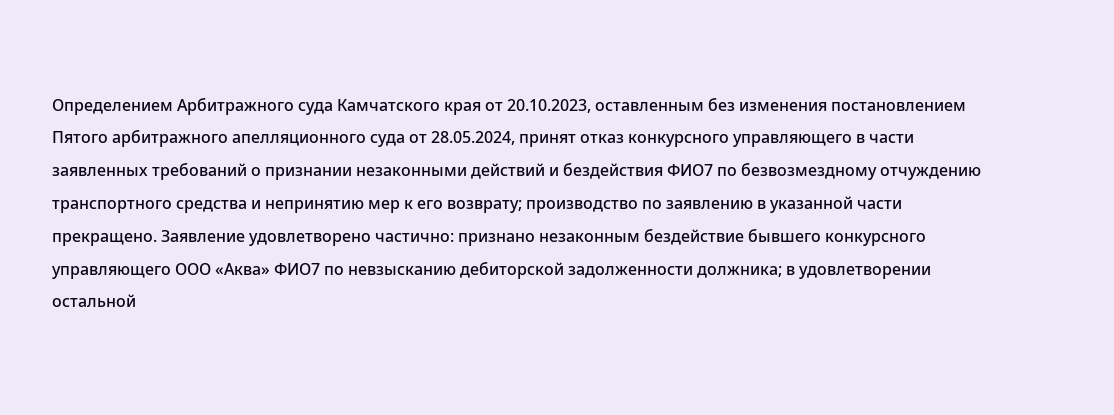Определением Арбитражного суда Камчатского края от 20.10.2023, оставленным без изменения постановлением Пятого арбитражного апелляционного суда от 28.05.2024, принят отказ конкурсного управляющего в части заявленных требований о признании незаконными действий и бездействия ФИО7 по безвозмездному отчуждению транспортного средства и непринятию мер к его возврату; производство по заявлению в указанной части прекращено. Заявление удовлетворено частично: признано незаконным бездействие бывшего конкурсного управляющего ООО «Аква» ФИО7 по невзысканию дебиторской задолженности должника; в удовлетворении остальной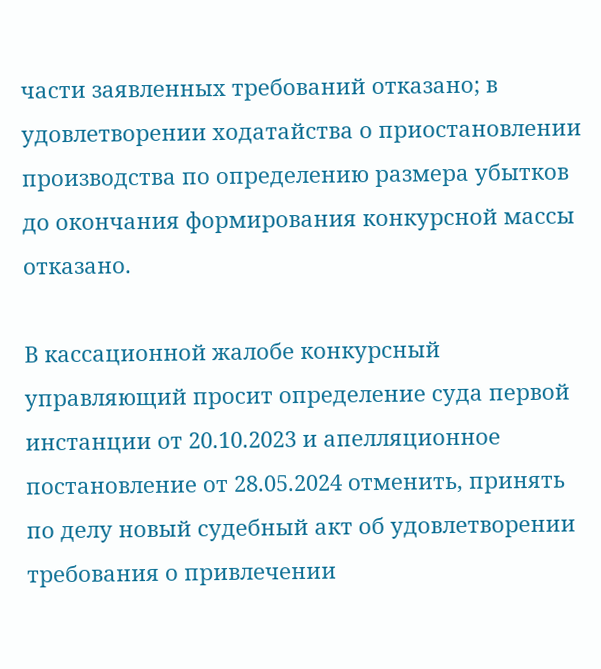части заявленных требований отказано; в удовлетворении ходатайства о приостановлении производства по определению размера убытков до окончания формирования конкурсной массы отказано.

В кассационной жалобе конкурсный управляющий просит определение суда первой инстанции от 20.10.2023 и апелляционное постановление от 28.05.2024 отменить, принять по делу новый судебный акт об удовлетворении требования о привлечении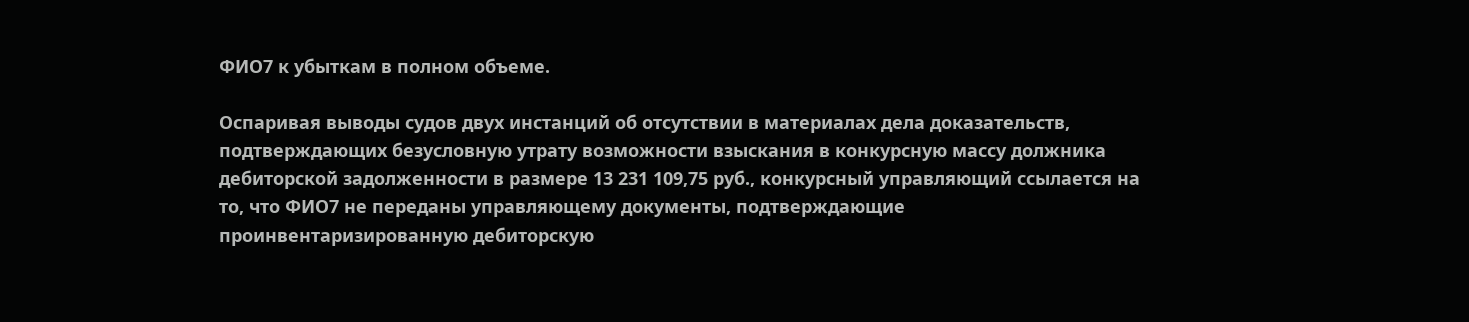ФИО7 к убыткам в полном объеме.

Оспаривая выводы судов двух инстанций об отсутствии в материалах дела доказательств, подтверждающих безусловную утрату возможности взыскания в конкурсную массу должника дебиторской задолженности в размере 13 231 109,75 руб., конкурсный управляющий ссылается на то, что ФИО7 не переданы управляющему документы, подтверждающие проинвентаризированную дебиторскую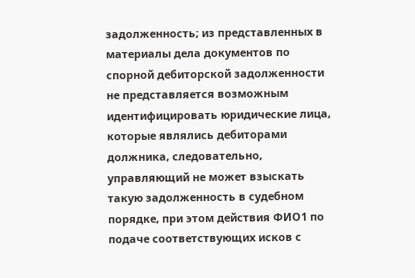задолженность; из представленных в материалы дела документов по спорной дебиторской задолженности не представляется возможным идентифицировать юридические лица, которые являлись дебиторами должника, следовательно, управляющий не может взыскать такую задолженность в судебном порядке, при этом действия ФИО1 по подаче соответствующих исков с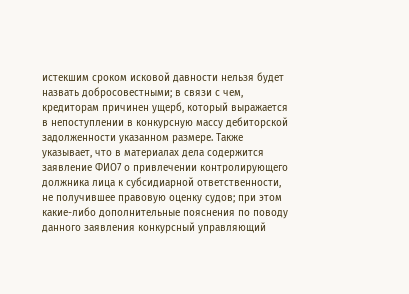истекшим сроком исковой давности нельзя будет назвать добросовестными; в связи с чем, кредиторам причинен ущерб, который выражается в непоступлении в конкурсную массу дебиторской задолженности указанном размере. Также указывает, что в материалах дела содержится заявление ФИО7 о привлечении контролирующего должника лица к субсидиарной ответственности, не получившее правовую оценку судов; при этом какие-либо дополнительные пояснения по поводу данного заявления конкурсный управляющий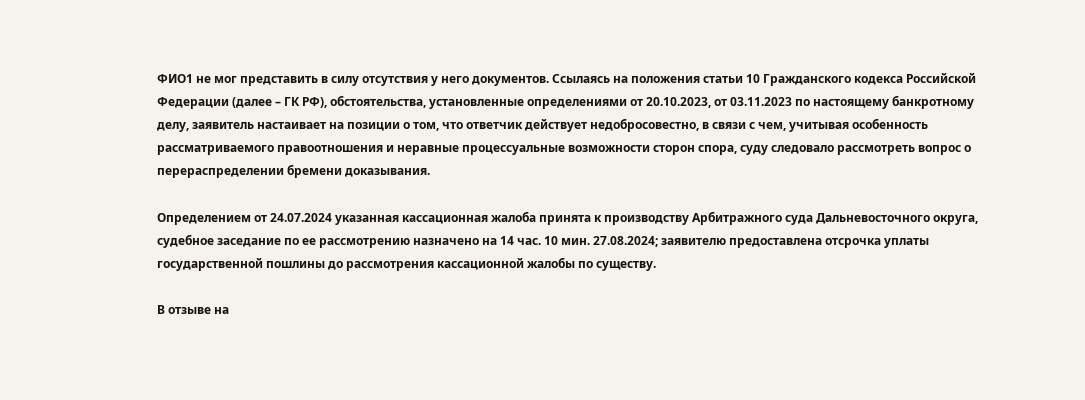ФИО1 не мог представить в силу отсутствия у него документов. Ссылаясь на положения статьи 10 Гражданского кодекса Российской Федерации (далее – ГК РФ), обстоятельства, установленные определениями от 20.10.2023, от 03.11.2023 по настоящему банкротному делу, заявитель настаивает на позиции о том, что ответчик действует недобросовестно, в связи с чем, учитывая особенность рассматриваемого правоотношения и неравные процессуальные возможности сторон спора, суду следовало рассмотреть вопрос о перераспределении бремени доказывания.

Определением от 24.07.2024 указанная кассационная жалоба принята к производству Арбитражного суда Дальневосточного округа, судебное заседание по ее рассмотрению назначено на 14 час. 10 мин. 27.08.2024; заявителю предоставлена отсрочка уплаты государственной пошлины до рассмотрения кассационной жалобы по существу.

В отзыве на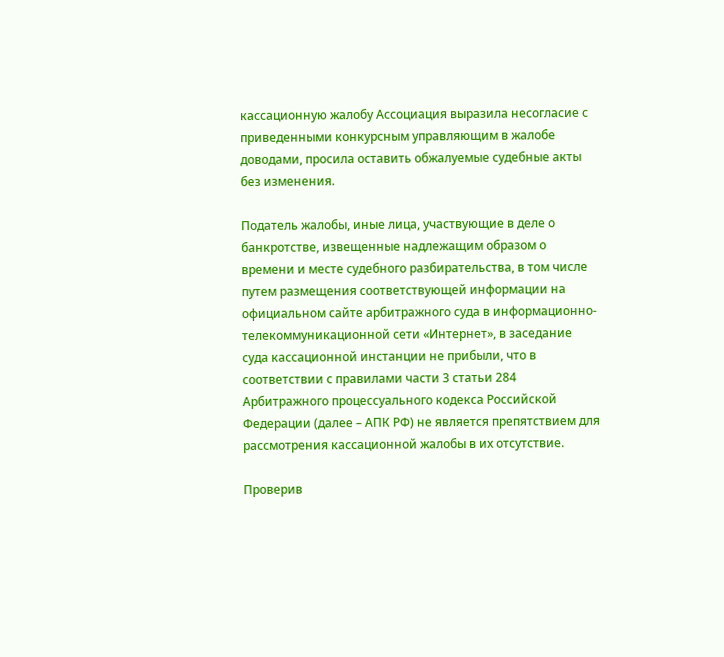кассационную жалобу Ассоциация выразила несогласие с приведенными конкурсным управляющим в жалобе доводами, просила оставить обжалуемые судебные акты без изменения.

Податель жалобы, иные лица, участвующие в деле о банкротстве, извещенные надлежащим образом о времени и месте судебного разбирательства, в том числе путем размещения соответствующей информации на официальном сайте арбитражного суда в информационно-телекоммуникационной сети «Интернет», в заседание суда кассационной инстанции не прибыли, что в соответствии с правилами части 3 статьи 284 Арбитражного процессуального кодекса Российской Федерации (далее – АПК РФ) не является препятствием для рассмотрения кассационной жалобы в их отсутствие.

Проверив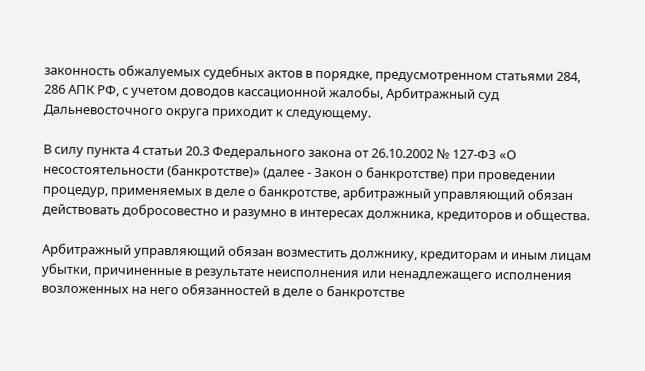законность обжалуемых судебных актов в порядке, предусмотренном статьями 284, 286 АПК РФ, с учетом доводов кассационной жалобы, Арбитражный суд Дальневосточного округа приходит к следующему.

В силу пункта 4 статьи 20.3 Федерального закона от 26.10.2002 № 127-ФЗ «О несостоятельности (банкротстве)» (далее - Закон о банкротстве) при проведении процедур, применяемых в деле о банкротстве, арбитражный управляющий обязан действовать добросовестно и разумно в интересах должника, кредиторов и общества.

Арбитражный управляющий обязан возместить должнику, кредиторам и иным лицам убытки, причиненные в результате неисполнения или ненадлежащего исполнения возложенных на него обязанностей в деле о банкротстве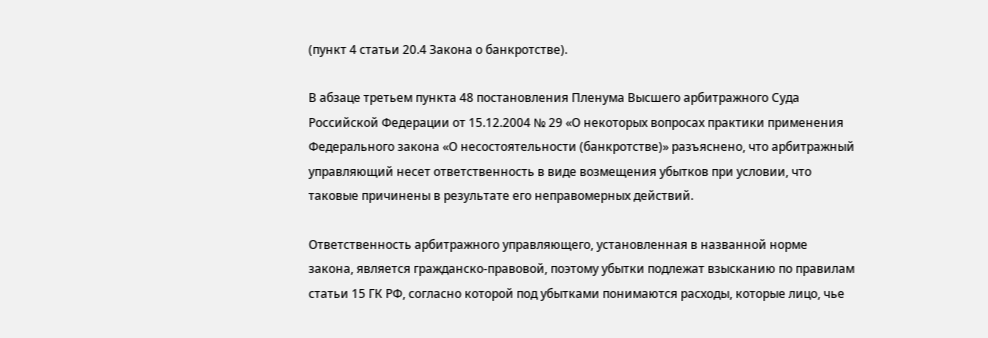(пункт 4 статьи 20.4 Закона о банкротстве).

В абзаце третьем пункта 48 постановления Пленума Высшего арбитражного Суда Российской Федерации от 15.12.2004 № 29 «О некоторых вопросах практики применения Федерального закона «О несостоятельности (банкротстве)» разъяснено, что арбитражный управляющий несет ответственность в виде возмещения убытков при условии, что таковые причинены в результате его неправомерных действий.

Ответственность арбитражного управляющего, установленная в названной норме закона, является гражданско-правовой, поэтому убытки подлежат взысканию по правилам статьи 15 ГК РФ, согласно которой под убытками понимаются расходы, которые лицо, чье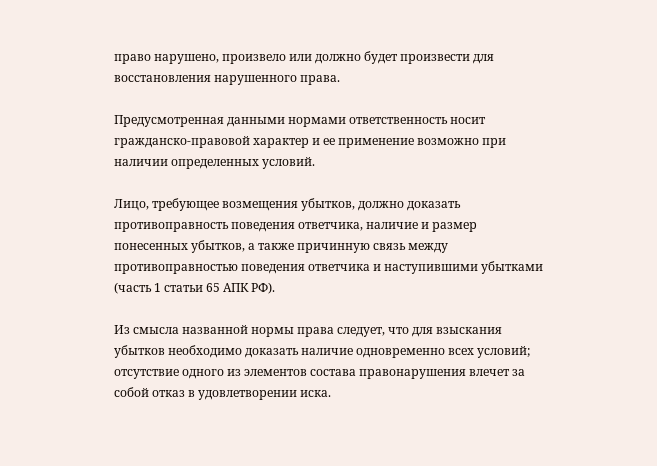право нарушено, произвело или должно будет произвести для восстановления нарушенного права.

Предусмотренная данными нормами ответственность носит гражданско-правовой характер и ее применение возможно при наличии определенных условий.

Лицо, требующее возмещения убытков, должно доказать противоправность поведения ответчика, наличие и размер понесенных убытков, а также причинную связь между противоправностью поведения ответчика и наступившими убытками (часть 1 статьи 65 АПК РФ).

Из смысла названной нормы права следует, что для взыскания убытков необходимо доказать наличие одновременно всех условий; отсутствие одного из элементов состава правонарушения влечет за собой отказ в удовлетворении иска.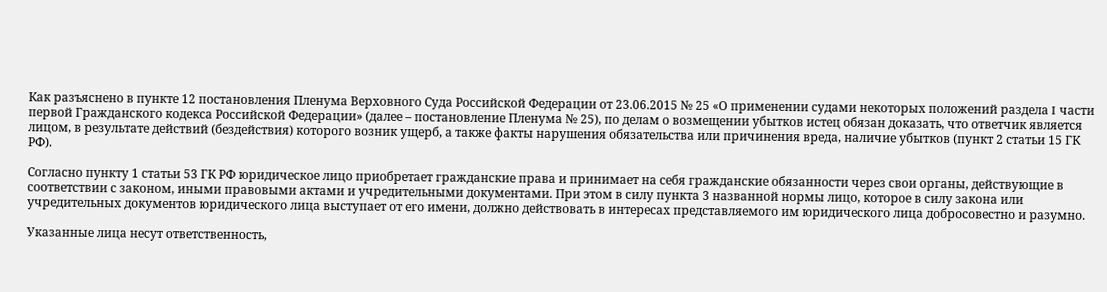Как разъяснено в пункте 12 постановления Пленума Верховного Суда Российской Федерации от 23.06.2015 № 25 «О применении судами некоторых положений раздела I части первой Гражданского кодекса Российской Федерации» (далее – постановление Пленума № 25), по делам о возмещении убытков истец обязан доказать, что ответчик является лицом, в результате действий (бездействия) которого возник ущерб, а также факты нарушения обязательства или причинения вреда, наличие убытков (пункт 2 статьи 15 ГК РФ).

Согласно пункту 1 статьи 53 ГК РФ юридическое лицо приобретает гражданские права и принимает на себя гражданские обязанности через свои органы, действующие в соответствии с законом, иными правовыми актами и учредительными документами. При этом в силу пункта 3 названной нормы лицо, которое в силу закона или учредительных документов юридического лица выступает от его имени, должно действовать в интересах представляемого им юридического лица добросовестно и разумно.

Указанные лица несут ответственность,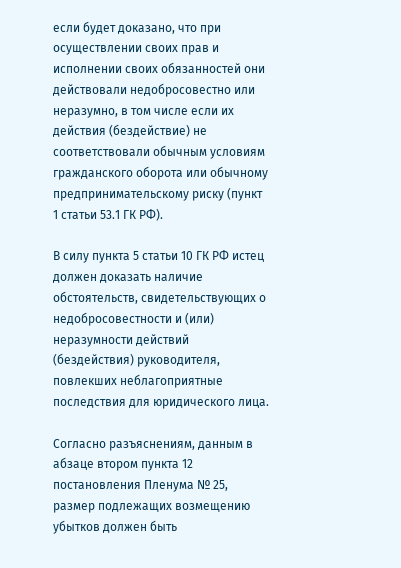если будет доказано, что при осуществлении своих прав и исполнении своих обязанностей они действовали недобросовестно или неразумно, в том числе если их действия (бездействие) не соответствовали обычным условиям гражданского оборота или обычному предпринимательскому риску (пункт 1 статьи 53.1 ГК РФ).

В силу пункта 5 статьи 10 ГК РФ истец должен доказать наличие обстоятельств, свидетельствующих о недобросовестности и (или) неразумности действий (бездействия) руководителя, повлекших неблагоприятные последствия для юридического лица.

Согласно разъяснениям, данным в абзаце втором пункта 12 постановления Пленума № 25, размер подлежащих возмещению убытков должен быть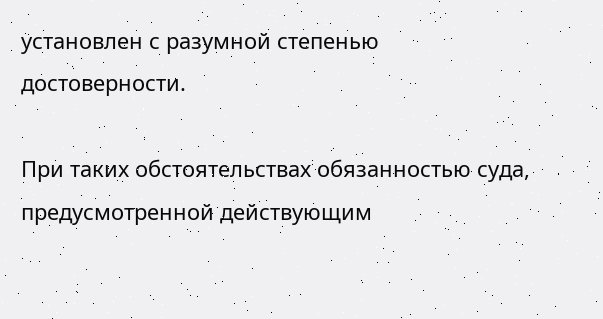установлен с разумной степенью достоверности.

При таких обстоятельствах обязанностью суда, предусмотренной действующим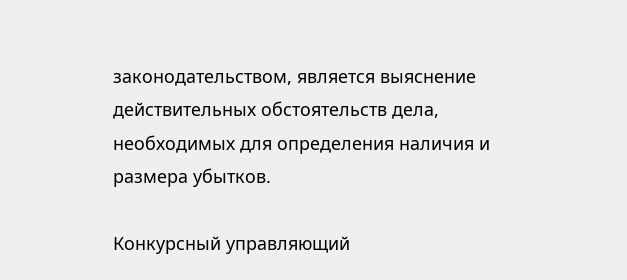законодательством, является выяснение действительных обстоятельств дела, необходимых для определения наличия и размера убытков.

Конкурсный управляющий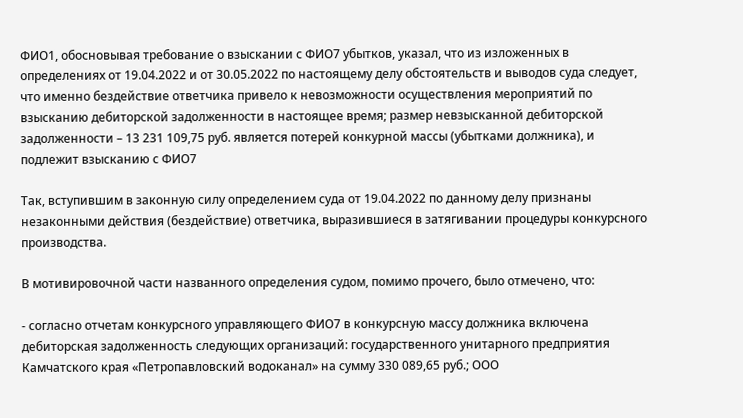ФИО1, обосновывая требование о взыскании с ФИО7 убытков, указал, что из изложенных в определениях от 19.04.2022 и от 30.05.2022 по настоящему делу обстоятельств и выводов суда следует, что именно бездействие ответчика привело к невозможности осуществления мероприятий по взысканию дебиторской задолженности в настоящее время; размер невзысканной дебиторской задолженности – 13 231 109,75 руб. является потерей конкурной массы (убытками должника), и подлежит взысканию с ФИО7

Так, вступившим в законную силу определением суда от 19.04.2022 по данному делу признаны незаконными действия (бездействие) ответчика, выразившиеся в затягивании процедуры конкурсного производства.

В мотивировочной части названного определения судом, помимо прочего, было отмечено, что:

- согласно отчетам конкурсного управляющего ФИО7 в конкурсную массу должника включена дебиторская задолженность следующих организаций: государственного унитарного предприятия Камчатского края «Петропавловский водоканал» на сумму 330 089,65 руб.; ООО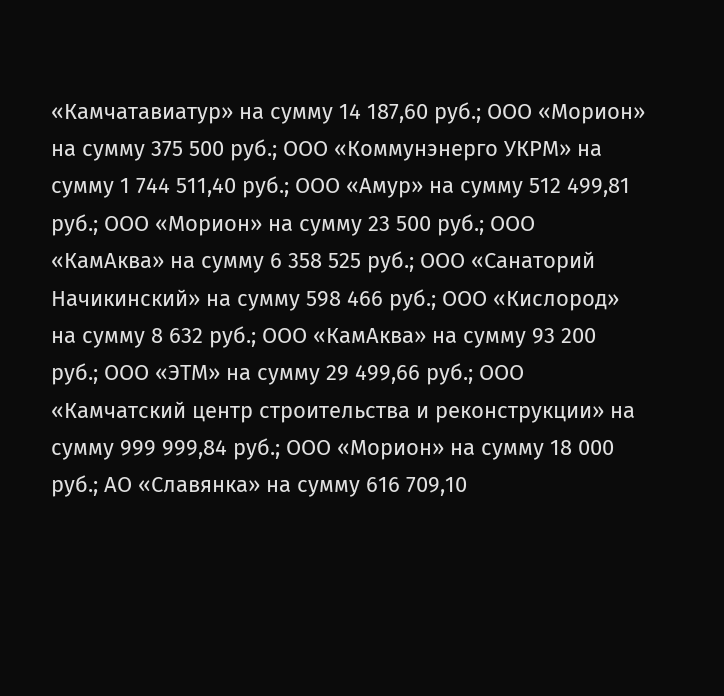«Камчатавиатур» на сумму 14 187,60 руб.; ООО «Морион» на сумму 375 500 руб.; ООО «Коммунэнерго УКРМ» на сумму 1 744 511,40 руб.; ООО «Амур» на сумму 512 499,81 руб.; ООО «Морион» на сумму 23 500 руб.; ООО «КамАква» на сумму 6 358 525 руб.; ООО «Санаторий Начикинский» на сумму 598 466 руб.; ООО «Кислород» на сумму 8 632 руб.; ООО «КамАква» на сумму 93 200 руб.; ООО «ЭТМ» на сумму 29 499,66 руб.; ООО «Камчатский центр строительства и реконструкции» на сумму 999 999,84 руб.; ООО «Морион» на сумму 18 000 руб.; АО «Славянка» на сумму 616 709,10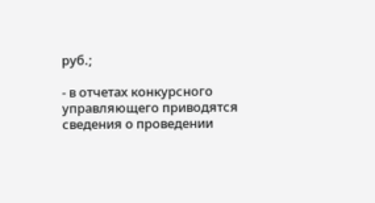руб.;

- в отчетах конкурсного управляющего приводятся сведения о проведении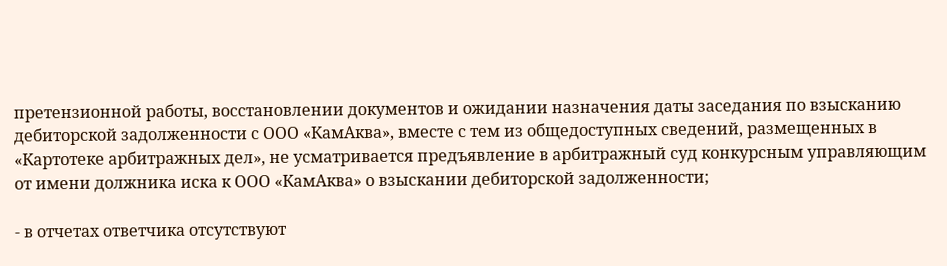претензионной работы, восстановлении документов и ожидании назначения даты заседания по взысканию дебиторской задолженности с ООО «КамАква», вместе с тем из общедоступных сведений, размещенных в «Картотеке арбитражных дел», не усматривается предъявление в арбитражный суд конкурсным управляющим от имени должника иска к ООО «КамАква» о взыскании дебиторской задолженности;

- в отчетах ответчика отсутствуют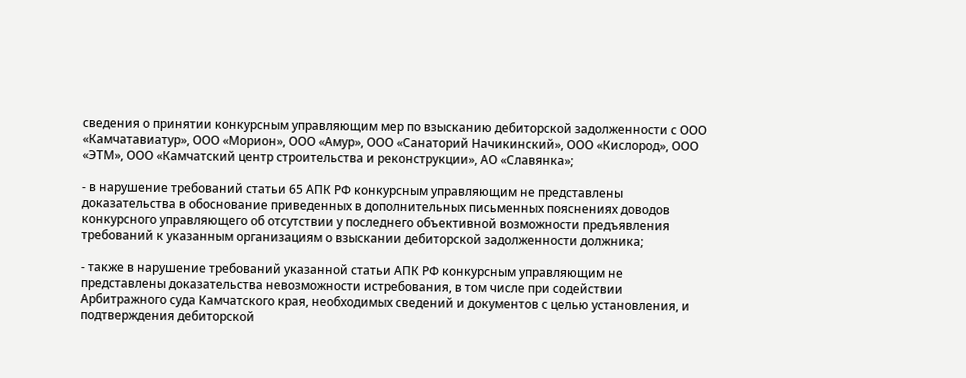сведения о принятии конкурсным управляющим мер по взысканию дебиторской задолженности с ООО «Камчатавиатур», ООО «Морион», ООО «Амур», ООО «Санаторий Начикинский», ООО «Кислород», ООО «ЭТМ», ООО «Камчатский центр строительства и реконструкции», АО «Славянка»;

- в нарушение требований статьи 65 АПК РФ конкурсным управляющим не представлены доказательства в обоснование приведенных в дополнительных письменных пояснениях доводов конкурсного управляющего об отсутствии у последнего объективной возможности предъявления требований к указанным организациям о взыскании дебиторской задолженности должника;

- также в нарушение требований указанной статьи АПК РФ конкурсным управляющим не представлены доказательства невозможности истребования, в том числе при содействии Арбитражного суда Камчатского края, необходимых сведений и документов с целью установления, и подтверждения дебиторской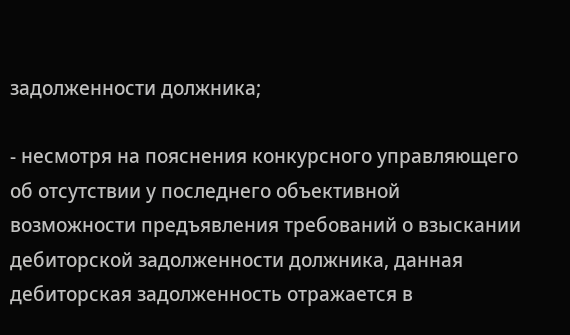задолженности должника;

- несмотря на пояснения конкурсного управляющего об отсутствии у последнего объективной возможности предъявления требований о взыскании дебиторской задолженности должника, данная дебиторская задолженность отражается в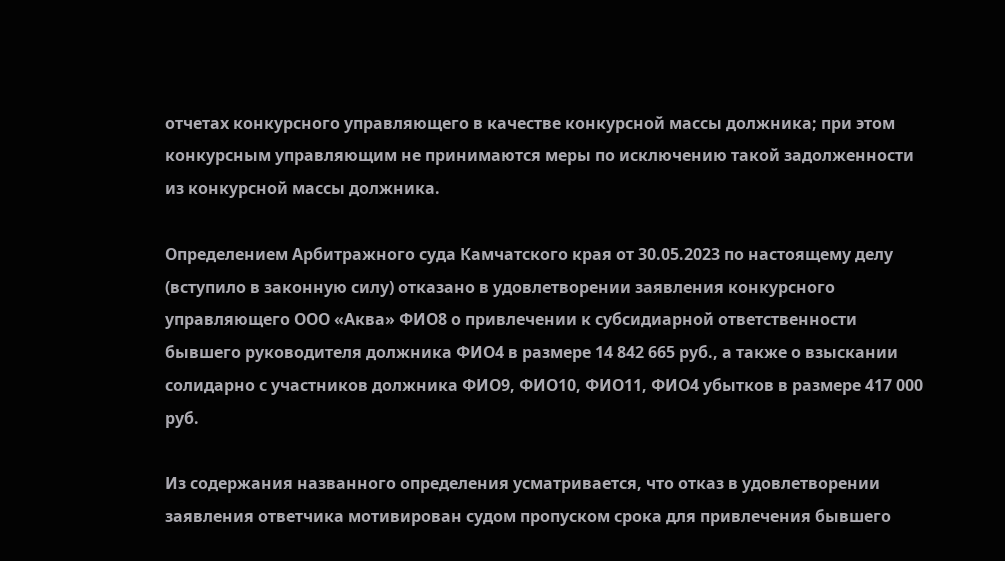отчетах конкурсного управляющего в качестве конкурсной массы должника; при этом конкурсным управляющим не принимаются меры по исключению такой задолженности из конкурсной массы должника.

Определением Арбитражного суда Камчатского края от 30.05.2023 по настоящему делу (вступило в законную силу) отказано в удовлетворении заявления конкурсного управляющего ООО «Аква» ФИО8 о привлечении к субсидиарной ответственности бывшего руководителя должника ФИО4 в размере 14 842 665 руб., а также о взыскании солидарно с участников должника ФИО9, ФИО10, ФИО11, ФИО4 убытков в размере 417 000 руб.

Из содержания названного определения усматривается, что отказ в удовлетворении заявления ответчика мотивирован судом пропуском срока для привлечения бывшего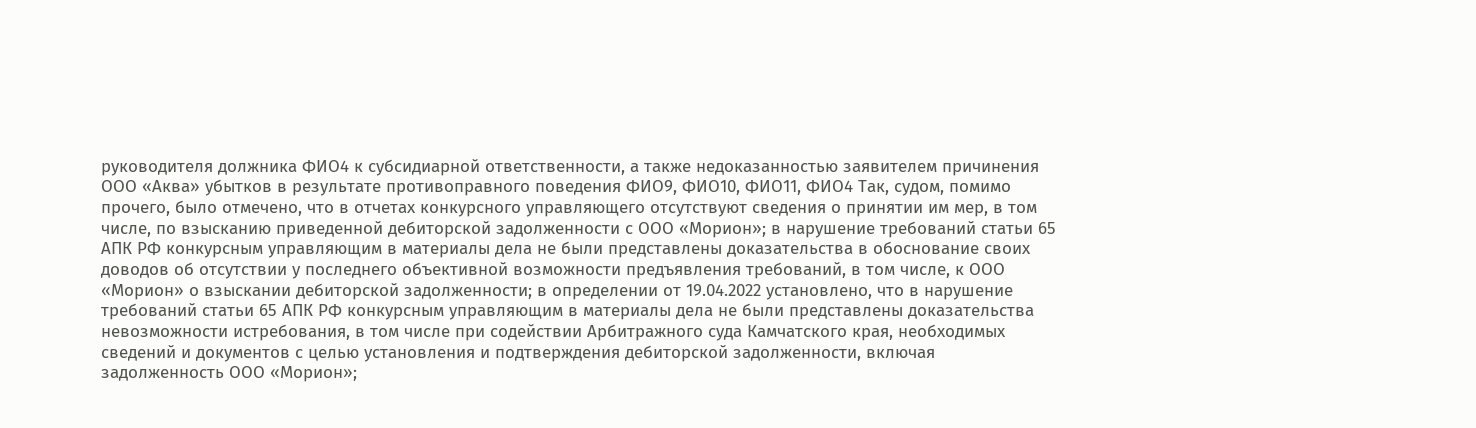руководителя должника ФИО4 к субсидиарной ответственности, а также недоказанностью заявителем причинения ООО «Аква» убытков в результате противоправного поведения ФИО9, ФИО10, ФИО11, ФИО4 Так, судом, помимо прочего, было отмечено, что в отчетах конкурсного управляющего отсутствуют сведения о принятии им мер, в том числе, по взысканию приведенной дебиторской задолженности с ООО «Морион»; в нарушение требований статьи 65 АПК РФ конкурсным управляющим в материалы дела не были представлены доказательства в обоснование своих доводов об отсутствии у последнего объективной возможности предъявления требований, в том числе, к ООО «Морион» о взыскании дебиторской задолженности; в определении от 19.04.2022 установлено, что в нарушение требований статьи 65 АПК РФ конкурсным управляющим в материалы дела не были представлены доказательства невозможности истребования, в том числе при содействии Арбитражного суда Камчатского края, необходимых сведений и документов с целью установления и подтверждения дебиторской задолженности, включая задолженность ООО «Морион»;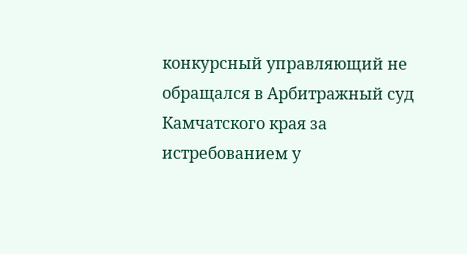конкурсный управляющий не обращался в Арбитражный суд Камчатского края за истребованием у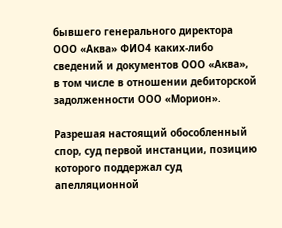бывшего генерального директора ООО «Аква» ФИО4 каких-либо сведений и документов ООО «Аква», в том числе в отношении дебиторской задолженности ООО «Морион».

Разрешая настоящий обособленный спор, суд первой инстанции, позицию которого поддержал суд апелляционной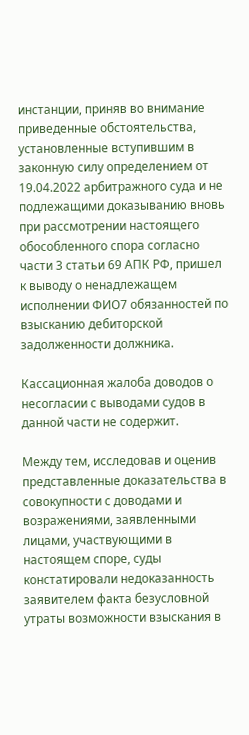инстанции, приняв во внимание приведенные обстоятельства, установленные вступившим в законную силу определением от 19.04.2022 арбитражного суда и не подлежащими доказыванию вновь при рассмотрении настоящего обособленного спора согласно части 3 статьи 69 АПК РФ, пришел к выводу о ненадлежащем исполнении ФИО7 обязанностей по взысканию дебиторской задолженности должника.

Кассационная жалоба доводов о несогласии с выводами судов в данной части не содержит.

Между тем, исследовав и оценив представленные доказательства в совокупности с доводами и возражениями, заявленными лицами, участвующими в настоящем споре, суды констатировали недоказанность заявителем факта безусловной утраты возможности взыскания в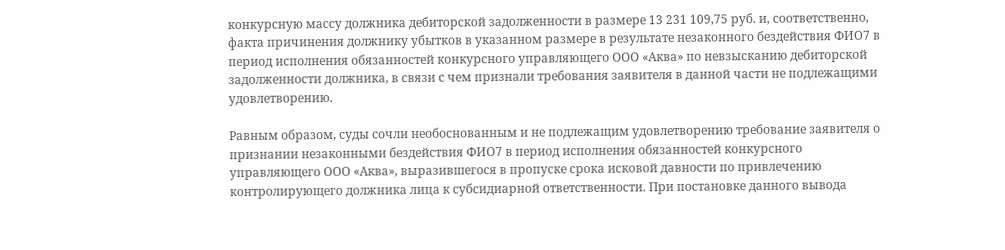конкурсную массу должника дебиторской задолженности в размере 13 231 109,75 руб. и, соответственно, факта причинения должнику убытков в указанном размере в результате незаконного бездействия ФИО7 в период исполнения обязанностей конкурсного управляющего ООО «Аква» по невзысканию дебиторской задолженности должника, в связи с чем признали требования заявителя в данной части не подлежащими удовлетворению.

Равным образом, суды сочли необоснованным и не подлежащим удовлетворению требование заявителя о признании незаконными бездействия ФИО7 в период исполнения обязанностей конкурсного управляющего ООО «Аква», выразившегося в пропуске срока исковой давности по привлечению контролирующего должника лица к субсидиарной ответственности. При постановке данного вывода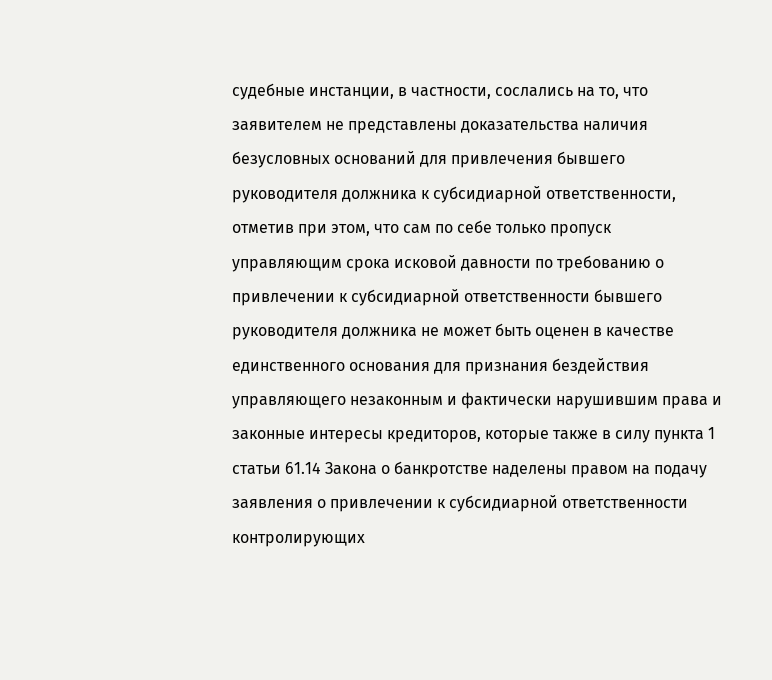судебные инстанции, в частности, сослались на то, что заявителем не представлены доказательства наличия безусловных оснований для привлечения бывшего руководителя должника к субсидиарной ответственности, отметив при этом, что сам по себе только пропуск управляющим срока исковой давности по требованию о привлечении к субсидиарной ответственности бывшего руководителя должника не может быть оценен в качестве единственного основания для признания бездействия управляющего незаконным и фактически нарушившим права и законные интересы кредиторов, которые также в силу пункта 1 статьи 61.14 Закона о банкротстве наделены правом на подачу заявления о привлечении к субсидиарной ответственности контролирующих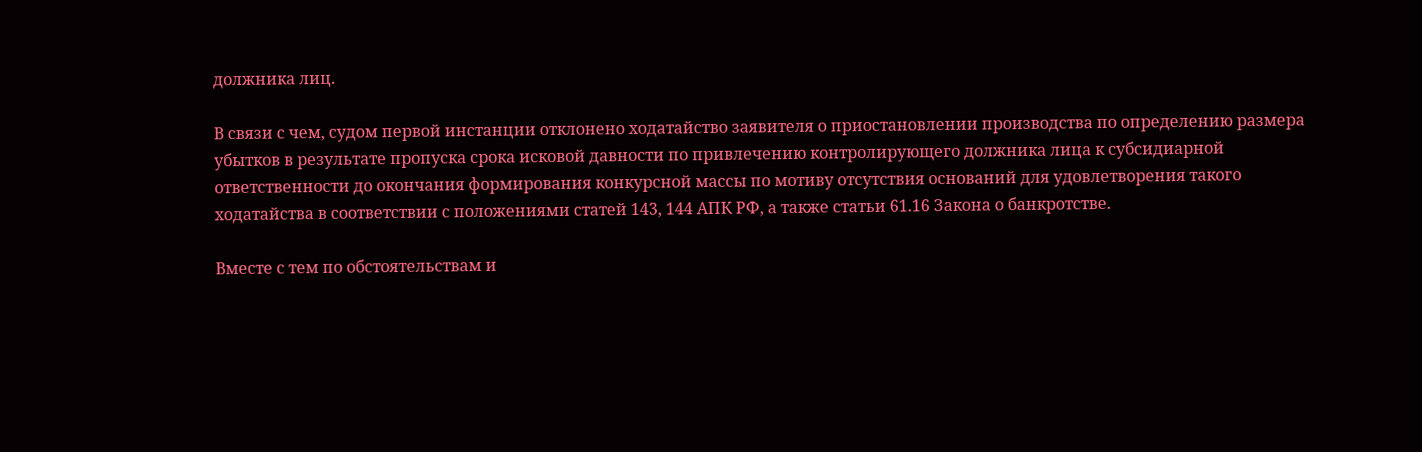должника лиц.

В связи с чем, судом первой инстанции отклонено ходатайство заявителя о приостановлении производства по определению размера убытков в результате пропуска срока исковой давности по привлечению контролирующего должника лица к субсидиарной ответственности до окончания формирования конкурсной массы по мотиву отсутствия оснований для удовлетворения такого ходатайства в соответствии с положениями статей 143, 144 АПК РФ, а также статьи 61.16 Закона о банкротстве.

Вместе с тем по обстоятельствам и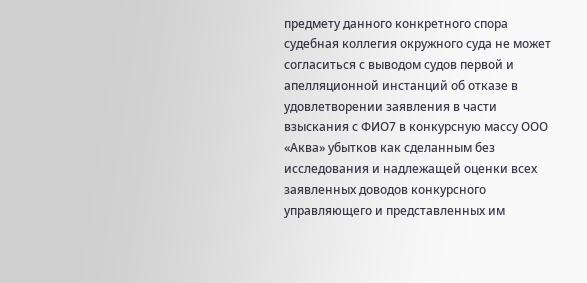предмету данного конкретного спора судебная коллегия окружного суда не может согласиться с выводом судов первой и апелляционной инстанций об отказе в удовлетворении заявления в части взыскания с ФИО7 в конкурсную массу ООО «Аква» убытков как сделанным без исследования и надлежащей оценки всех заявленных доводов конкурсного управляющего и представленных им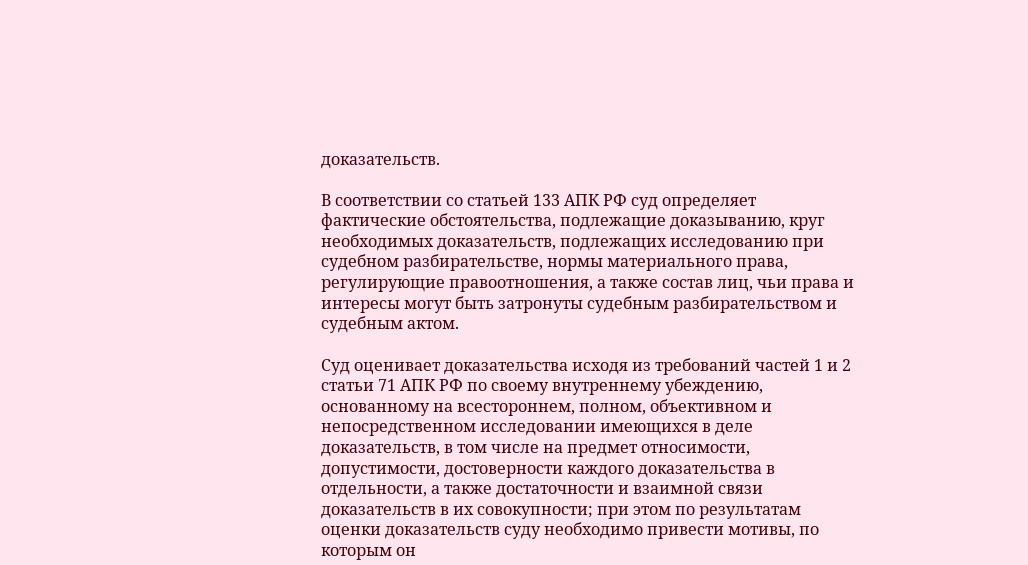доказательств.

В соответствии со статьей 133 АПК РФ суд определяет фактические обстоятельства, подлежащие доказыванию, круг необходимых доказательств, подлежащих исследованию при судебном разбирательстве, нормы материального права, регулирующие правоотношения, а также состав лиц, чьи права и интересы могут быть затронуты судебным разбирательством и судебным актом.

Суд оценивает доказательства исходя из требований частей 1 и 2 статьи 71 АПК РФ по своему внутреннему убеждению, основанному на всестороннем, полном, объективном и непосредственном исследовании имеющихся в деле доказательств, в том числе на предмет относимости, допустимости, достоверности каждого доказательства в отдельности, а также достаточности и взаимной связи доказательств в их совокупности; при этом по результатам оценки доказательств суду необходимо привести мотивы, по которым он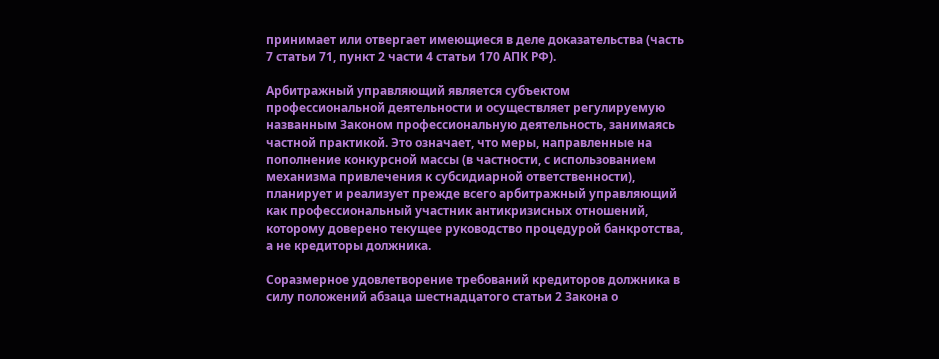принимает или отвергает имеющиеся в деле доказательства (часть 7 статьи 71, пункт 2 части 4 статьи 170 АПК РФ).

Арбитражный управляющий является субъектом профессиональной деятельности и осуществляет регулируемую названным Законом профессиональную деятельность, занимаясь частной практикой. Это означает, что меры, направленные на пополнение конкурсной массы (в частности, с использованием механизма привлечения к субсидиарной ответственности), планирует и реализует прежде всего арбитражный управляющий как профессиональный участник антикризисных отношений, которому доверено текущее руководство процедурой банкротства, а не кредиторы должника.

Соразмерное удовлетворение требований кредиторов должника в силу положений абзаца шестнадцатого статьи 2 Закона о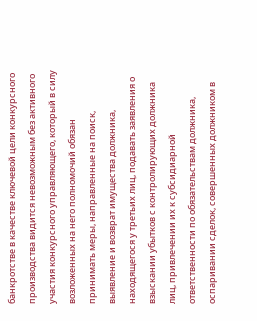банкротстве в качестве ключевой цели конкурсного производства видится невозможным без активного участия конкурсного управляющего, который в силу возложенных на него полномочий обязан принимать меры, направленные на поиск, выявление и возврат имущества должника, находящегося у третьих лиц, подавать заявления о взыскании убытков с контролирующих должника лиц, привлечении их к субсидиарной ответственности по обязательствам должника, оспаривании сделок, совершенных должником в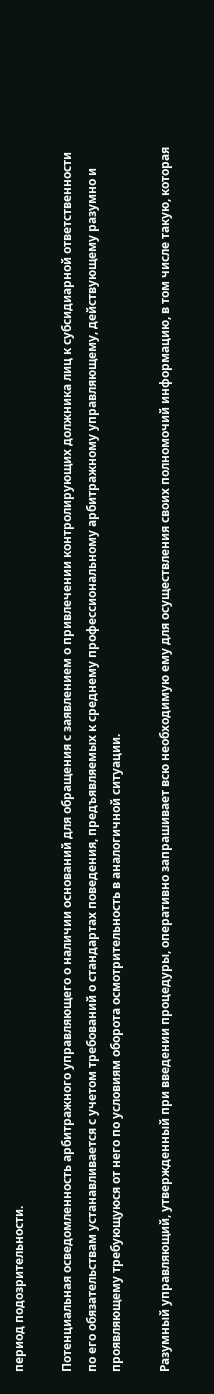период подозрительности.

Потенциальная осведомленность арбитражного управляющего о наличии оснований для обращения с заявлением о привлечении контролирующих должника лиц к субсидиарной ответственности по его обязательствам устанавливается с учетом требований о стандартах поведения, предъявляемых к среднему профессиональному арбитражному управляющему, действующему разумно и проявляющему требующуюся от него по условиям оборота осмотрительность в аналогичной ситуации.

Разумный управляющий, утвержденный при введении процедуры, оперативно запрашивает всю необходимую ему для осуществления своих полномочий информацию, в том числе такую, которая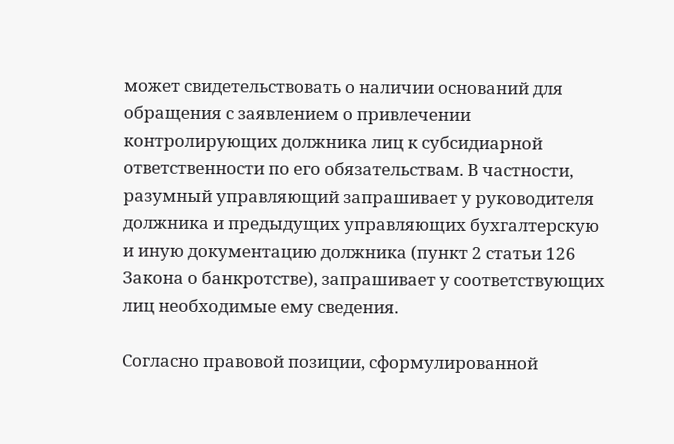может свидетельствовать о наличии оснований для обращения с заявлением о привлечении контролирующих должника лиц к субсидиарной ответственности по его обязательствам. В частности, разумный управляющий запрашивает у руководителя должника и предыдущих управляющих бухгалтерскую и иную документацию должника (пункт 2 статьи 126 Закона о банкротстве), запрашивает у соответствующих лиц необходимые ему сведения.

Согласно правовой позиции, сформулированной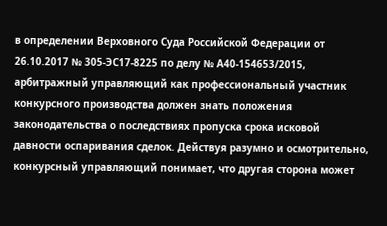в определении Верховного Суда Российской Федерации от 26.10.2017 № 305-ЭС17-8225 по делу № А40-154653/2015, арбитражный управляющий как профессиональный участник конкурсного производства должен знать положения законодательства о последствиях пропуска срока исковой давности оспаривания сделок. Действуя разумно и осмотрительно, конкурсный управляющий понимает, что другая сторона может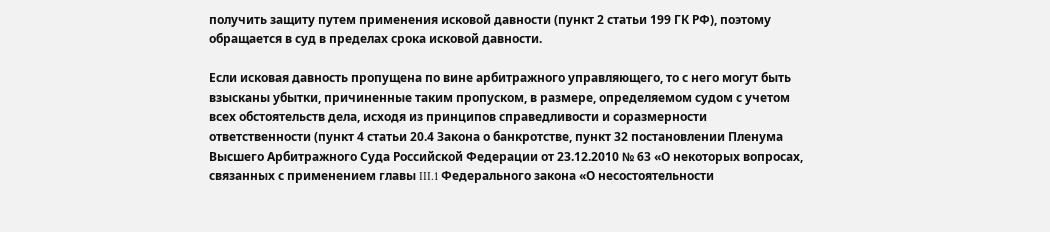получить защиту путем применения исковой давности (пункт 2 статьи 199 ГК РФ), поэтому обращается в суд в пределах срока исковой давности.

Если исковая давность пропущена по вине арбитражного управляющего, то с него могут быть взысканы убытки, причиненные таким пропуском, в размере, определяемом судом с учетом всех обстоятельств дела, исходя из принципов справедливости и соразмерности ответственности (пункт 4 статьи 20.4 Закона о банкротстве, пункт 32 постановлении Пленума Высшего Арбитражного Суда Российской Федерации от 23.12.2010 № 63 «О некоторых вопросах, связанных с применением главы III.1 Федерального закона «О несостоятельности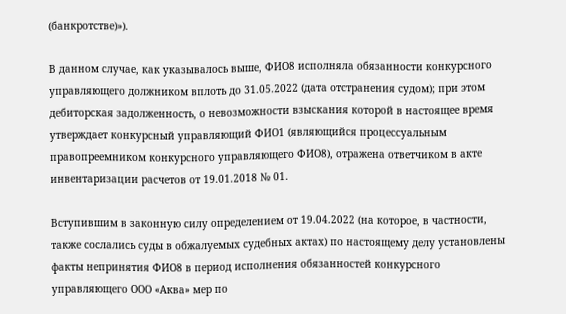(банкротстве)»).

В данном случае, как указывалось выше, ФИО8 исполняла обязанности конкурсного управляющего должником вплоть до 31.05.2022 (дата отстранения судом); при этом дебиторская задолженность, о невозможности взыскания которой в настоящее время утверждает конкурсный управляющий ФИО1 (являющийся процессуальным правопреемником конкурсного управляющего ФИО8), отражена ответчиком в акте инвентаризации расчетов от 19.01.2018 № 01.

Вступившим в законную силу определением от 19.04.2022 (на которое, в частности, также сослались суды в обжалуемых судебных актах) по настоящему делу установлены факты непринятия ФИО8 в период исполнения обязанностей конкурсного управляющего ООО «Аква» мер по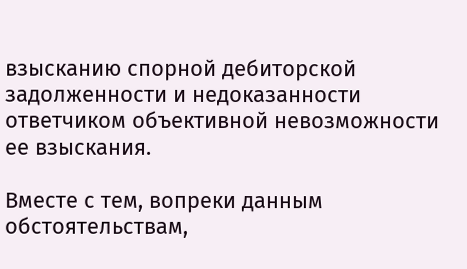взысканию спорной дебиторской задолженности и недоказанности ответчиком объективной невозможности ее взыскания.

Вместе с тем, вопреки данным обстоятельствам,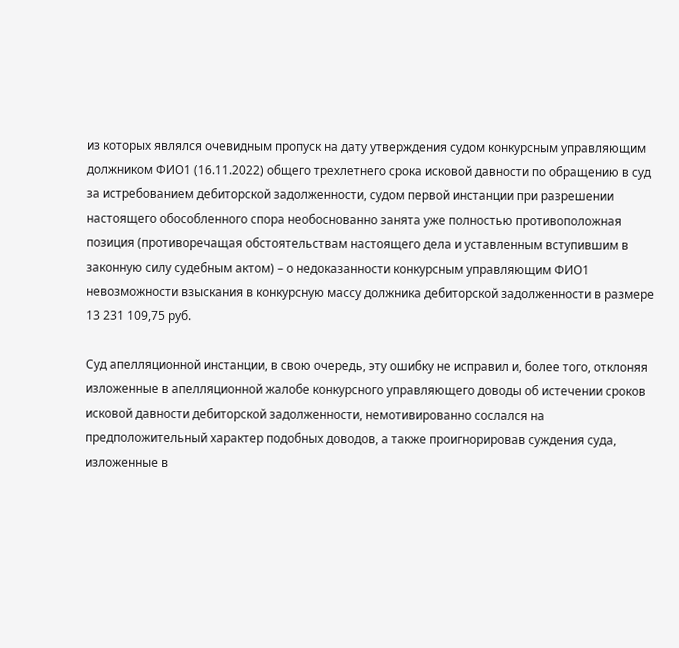из которых являлся очевидным пропуск на дату утверждения судом конкурсным управляющим должником ФИО1 (16.11.2022) общего трехлетнего срока исковой давности по обращению в суд за истребованием дебиторской задолженности, судом первой инстанции при разрешении настоящего обособленного спора необоснованно занята уже полностью противоположная позиция (противоречащая обстоятельствам настоящего дела и уставленным вступившим в законную силу судебным актом) – о недоказанности конкурсным управляющим ФИО1 невозможности взыскания в конкурсную массу должника дебиторской задолженности в размере 13 231 109,75 руб.

Суд апелляционной инстанции, в свою очередь, эту ошибку не исправил и, более того, отклоняя изложенные в апелляционной жалобе конкурсного управляющего доводы об истечении сроков исковой давности дебиторской задолженности, немотивированно сослался на предположительный характер подобных доводов, а также проигнорировав суждения суда, изложенные в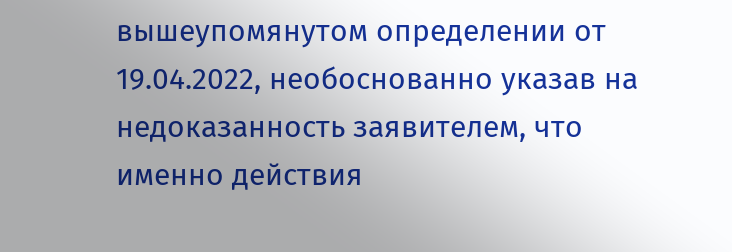вышеупомянутом определении от 19.04.2022, необоснованно указав на недоказанность заявителем, что именно действия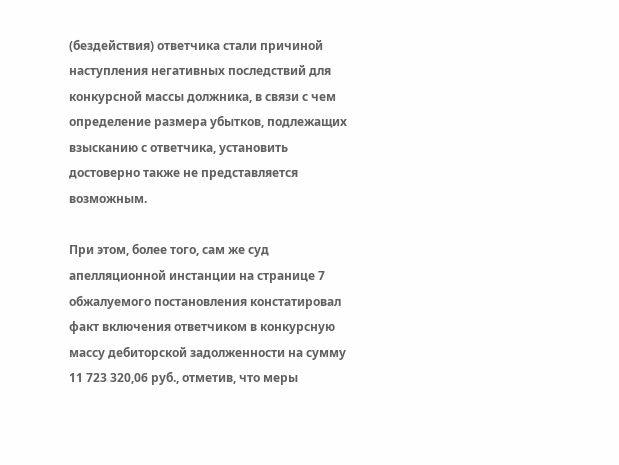(бездействия) ответчика стали причиной наступления негативных последствий для конкурсной массы должника, в связи с чем определение размера убытков, подлежащих взысканию с ответчика, установить достоверно также не представляется возможным.

При этом, более того, сам же суд апелляционной инстанции на странице 7 обжалуемого постановления констатировал факт включения ответчиком в конкурсную массу дебиторской задолженности на сумму 11 723 320,06 руб., отметив, что меры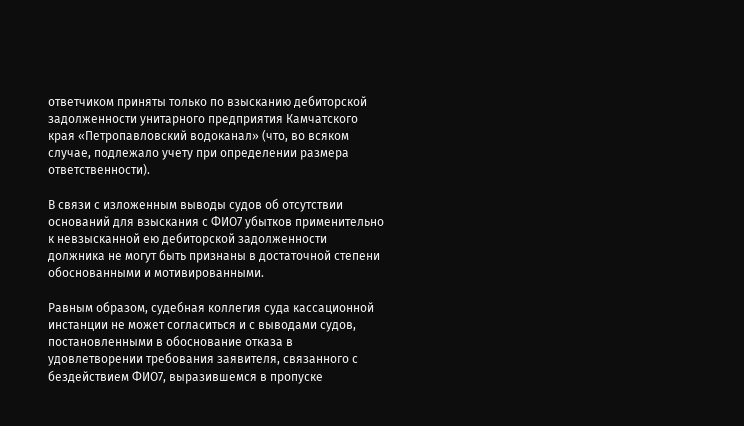ответчиком приняты только по взысканию дебиторской задолженности унитарного предприятия Камчатского края «Петропавловский водоканал» (что, во всяком случае, подлежало учету при определении размера ответственности).

В связи с изложенным выводы судов об отсутствии оснований для взыскания с ФИО7 убытков применительно к невзысканной ею дебиторской задолженности должника не могут быть признаны в достаточной степени обоснованными и мотивированными.

Равным образом, судебная коллегия суда кассационной инстанции не может согласиться и с выводами судов, постановленными в обоснование отказа в удовлетворении требования заявителя, связанного с бездействием ФИО7, выразившемся в пропуске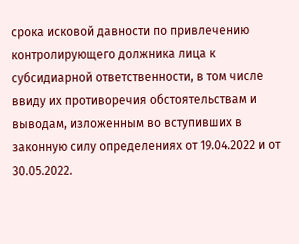срока исковой давности по привлечению контролирующего должника лица к субсидиарной ответственности, в том числе ввиду их противоречия обстоятельствам и выводам, изложенным во вступивших в законную силу определениях от 19.04.2022 и от 30.05.2022.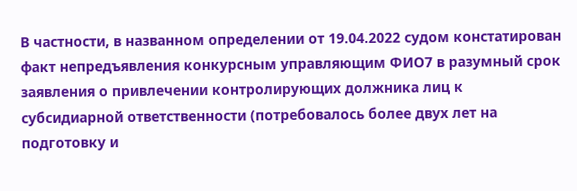В частности, в названном определении от 19.04.2022 судом констатирован факт непредъявления конкурсным управляющим ФИО7 в разумный срок заявления о привлечении контролирующих должника лиц к субсидиарной ответственности (потребовалось более двух лет на подготовку и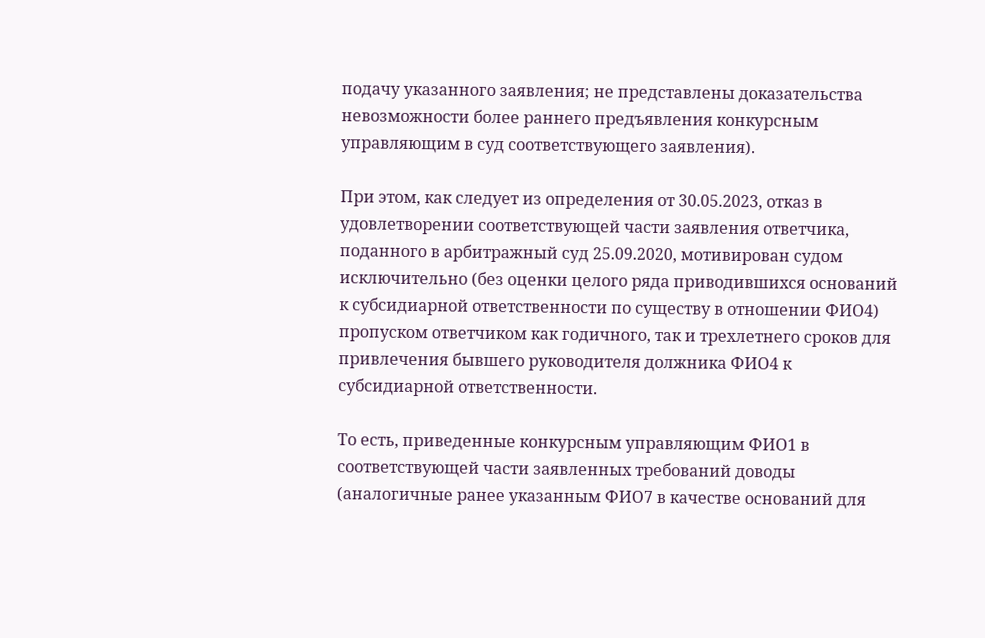подачу указанного заявления; не представлены доказательства невозможности более раннего предъявления конкурсным управляющим в суд соответствующего заявления).

При этом, как следует из определения от 30.05.2023, отказ в удовлетворении соответствующей части заявления ответчика, поданного в арбитражный суд 25.09.2020, мотивирован судом исключительно (без оценки целого ряда приводившихся оснований к субсидиарной ответственности по существу в отношении ФИО4) пропуском ответчиком как годичного, так и трехлетнего сроков для привлечения бывшего руководителя должника ФИО4 к субсидиарной ответственности.

То есть, приведенные конкурсным управляющим ФИО1 в соответствующей части заявленных требований доводы (аналогичные ранее указанным ФИО7 в качестве оснований для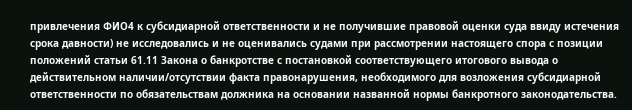привлечения ФИО4 к субсидиарной ответственности и не получившие правовой оценки суда ввиду истечения срока давности) не исследовались и не оценивались судами при рассмотрении настоящего спора с позиции положений статьи 61.11 Закона о банкротстве с постановкой соответствующего итогового вывода о действительном наличии/отсутствии факта правонарушения, необходимого для возложения субсидиарной ответственности по обязательствам должника на основании названной нормы банкротного законодательства.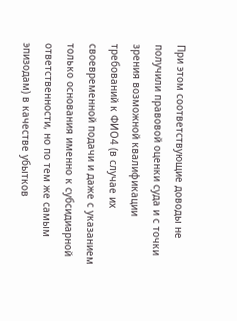При этом соответствующие доводы не получили правовой оценки суда и с точки зрения возможной квалификации требований к ФИО4 (в случае их своевременной подачи и даже с указанием только основания именно к субсидиарной ответственности, но по тем же самым эпизодам) в качестве убытков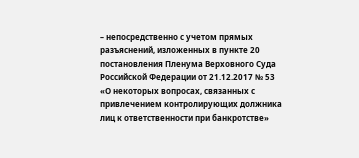– непосредственно с учетом прямых разъяснений, изложенных в пункте 20 постановления Пленума Верховного Суда Российской Федерации от 21.12.2017 № 53 «О некоторых вопросах, связанных с привлечением контролирующих должника лиц к ответственности при банкротстве»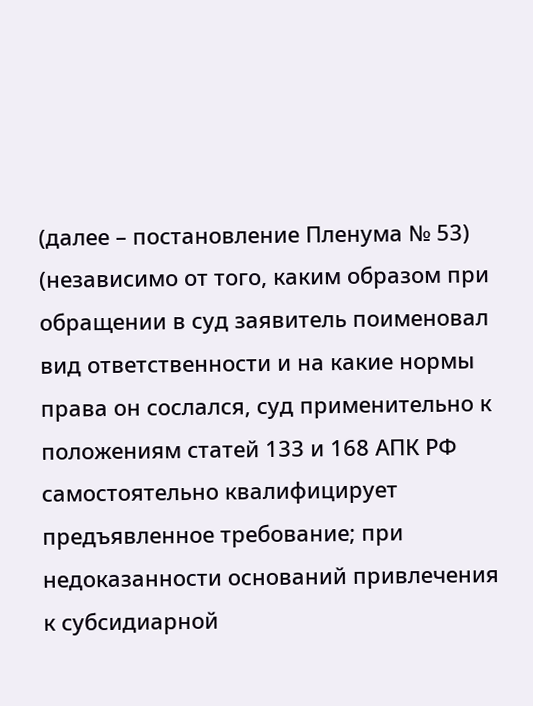(далее – постановление Пленума № 53) (независимо от того, каким образом при обращении в суд заявитель поименовал вид ответственности и на какие нормы права он сослался, суд применительно к положениям статей 133 и 168 АПК РФ самостоятельно квалифицирует предъявленное требование; при недоказанности оснований привлечения к субсидиарной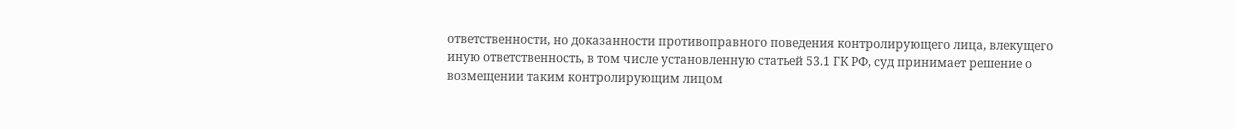ответственности, но доказанности противоправного поведения контролирующего лица, влекущего иную ответственность, в том числе установленную статьей 53.1 ГК РФ, суд принимает решение о возмещении таким контролирующим лицом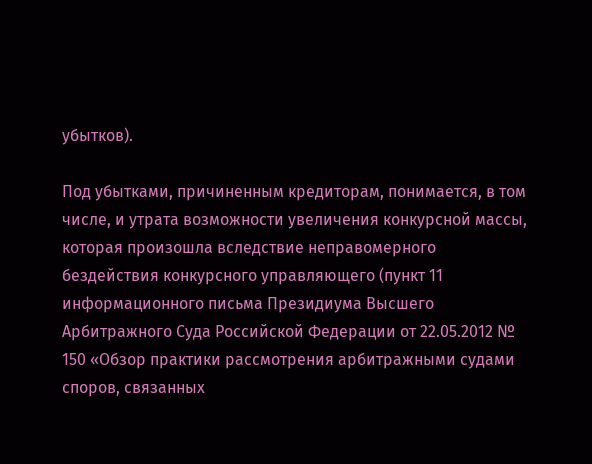убытков).

Под убытками, причиненным кредиторам, понимается, в том числе, и утрата возможности увеличения конкурсной массы, которая произошла вследствие неправомерного бездействия конкурсного управляющего (пункт 11 информационного письма Президиума Высшего Арбитражного Суда Российской Федерации от 22.05.2012 № 150 «Обзор практики рассмотрения арбитражными судами споров, связанных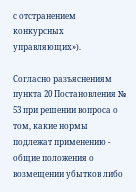с отстранением конкурсных управляющих»).

Согласно разъяснениям пункта 20 Постановления № 53 при решении вопроса о том, какие нормы подлежат применению - общие положения о возмещении убытков либо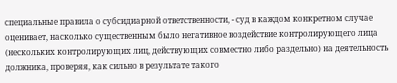специальные правила о субсидиарной ответственности, - суд в каждом конкретном случае оценивает, насколько существенным было негативное воздействие контролирующего лица (нескольких контролирующих лиц, действующих совместно либо раздельно) на деятельность должника, проверяя, как сильно в результате такого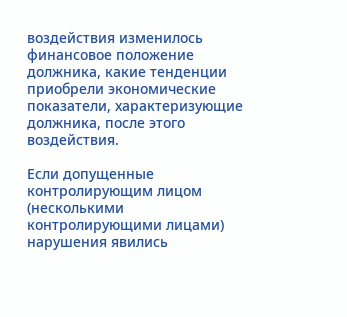воздействия изменилось финансовое положение должника, какие тенденции приобрели экономические показатели, характеризующие должника, после этого воздействия.

Если допущенные контролирующим лицом (несколькими контролирующими лицами) нарушения явились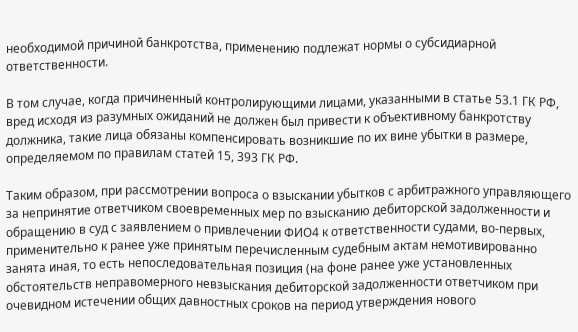необходимой причиной банкротства, применению подлежат нормы о субсидиарной ответственности.

В том случае, когда причиненный контролирующими лицами, указанными в статье 53.1 ГК РФ, вред исходя из разумных ожиданий не должен был привести к объективному банкротству должника, такие лица обязаны компенсировать возникшие по их вине убытки в размере, определяемом по правилам статей 15, 393 ГК РФ.

Таким образом, при рассмотрении вопроса о взыскании убытков с арбитражного управляющего за непринятие ответчиком своевременных мер по взысканию дебиторской задолженности и обращению в суд с заявлением о привлечении ФИО4 к ответственности судами, во-первых, применительно к ранее уже принятым перечисленным судебным актам немотивированно занята иная, то есть непоследовательная позиция (на фоне ранее уже установленных обстоятельств неправомерного невзыскания дебиторской задолженности ответчиком при очевидном истечении общих давностных сроков на период утверждения нового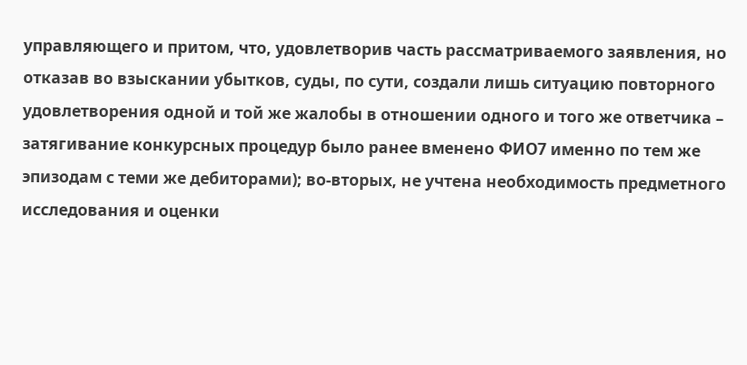управляющего и притом, что, удовлетворив часть рассматриваемого заявления, но отказав во взыскании убытков, суды, по сути, создали лишь ситуацию повторного удовлетворения одной и той же жалобы в отношении одного и того же ответчика – затягивание конкурсных процедур было ранее вменено ФИО7 именно по тем же эпизодам с теми же дебиторами); во-вторых, не учтена необходимость предметного исследования и оценки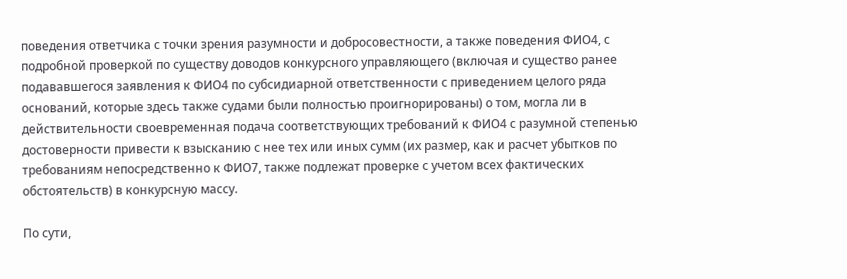поведения ответчика с точки зрения разумности и добросовестности, а также поведения ФИО4, с подробной проверкой по существу доводов конкурсного управляющего (включая и существо ранее подававшегося заявления к ФИО4 по субсидиарной ответственности с приведением целого ряда оснований, которые здесь также судами были полностью проигнорированы) о том, могла ли в действительности своевременная подача соответствующих требований к ФИО4 с разумной степенью достоверности привести к взысканию с нее тех или иных сумм (их размер, как и расчет убытков по требованиям непосредственно к ФИО7, также подлежат проверке с учетом всех фактических обстоятельств) в конкурсную массу.

По сути,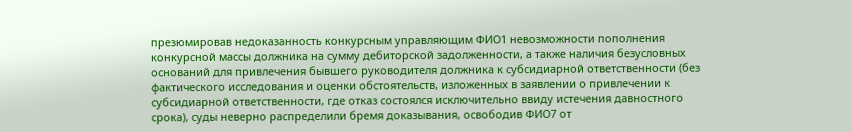презюмировав недоказанность конкурсным управляющим ФИО1 невозможности пополнения конкурсной массы должника на сумму дебиторской задолженности, а также наличия безусловных оснований для привлечения бывшего руководителя должника к субсидиарной ответственности (без фактического исследования и оценки обстоятельств, изложенных в заявлении о привлечении к субсидиарной ответственности, где отказ состоялся исключительно ввиду истечения давностного срока), суды неверно распределили бремя доказывания, освободив ФИО7 от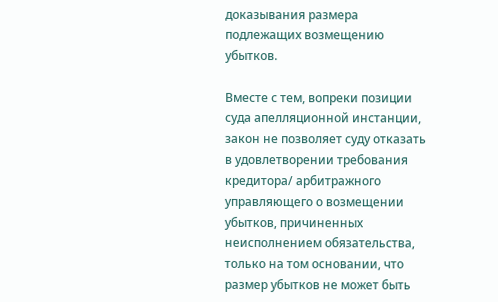доказывания размера подлежащих возмещению убытков.

Вместе с тем, вопреки позиции суда апелляционной инстанции, закон не позволяет суду отказать в удовлетворении требования кредитора/ арбитражного управляющего о возмещении убытков, причиненных неисполнением обязательства, только на том основании, что размер убытков не может быть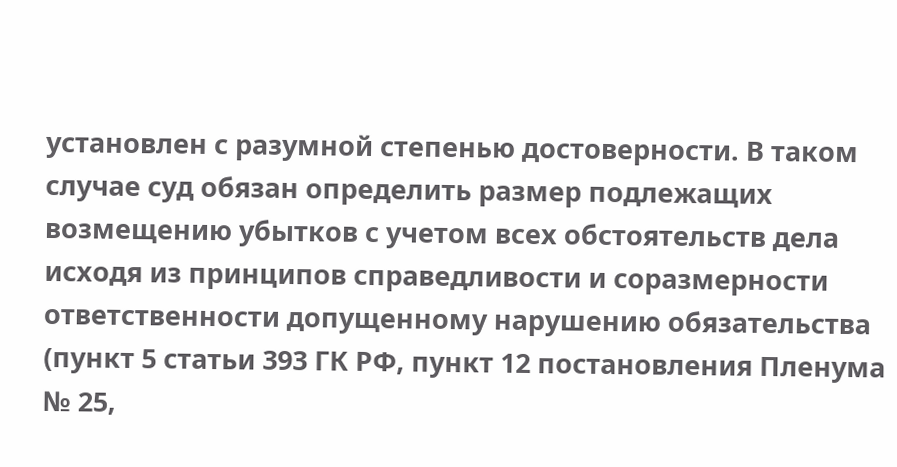установлен с разумной степенью достоверности. В таком случае суд обязан определить размер подлежащих возмещению убытков с учетом всех обстоятельств дела исходя из принципов справедливости и соразмерности ответственности допущенному нарушению обязательства (пункт 5 статьи 393 ГК РФ, пункт 12 постановления Пленума № 25,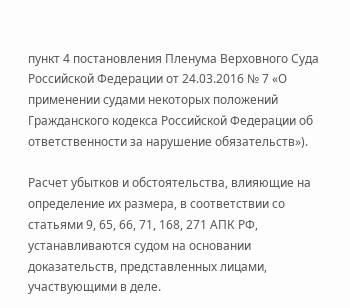пункт 4 постановления Пленума Верховного Суда Российской Федерации от 24.03.2016 № 7 «О применении судами некоторых положений Гражданского кодекса Российской Федерации об ответственности за нарушение обязательств»).

Расчет убытков и обстоятельства, влияющие на определение их размера, в соответствии со статьями 9, 65, 66, 71, 168, 271 АПК РФ, устанавливаются судом на основании доказательств, представленных лицами, участвующими в деле.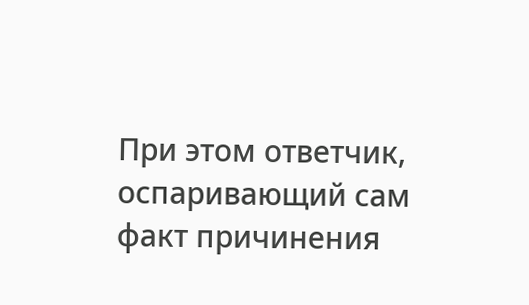При этом ответчик, оспаривающий сам факт причинения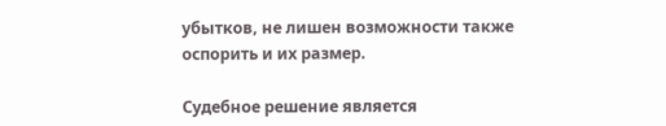убытков, не лишен возможности также оспорить и их размер.

Судебное решение является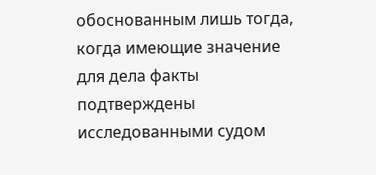обоснованным лишь тогда, когда имеющие значение для дела факты подтверждены исследованными судом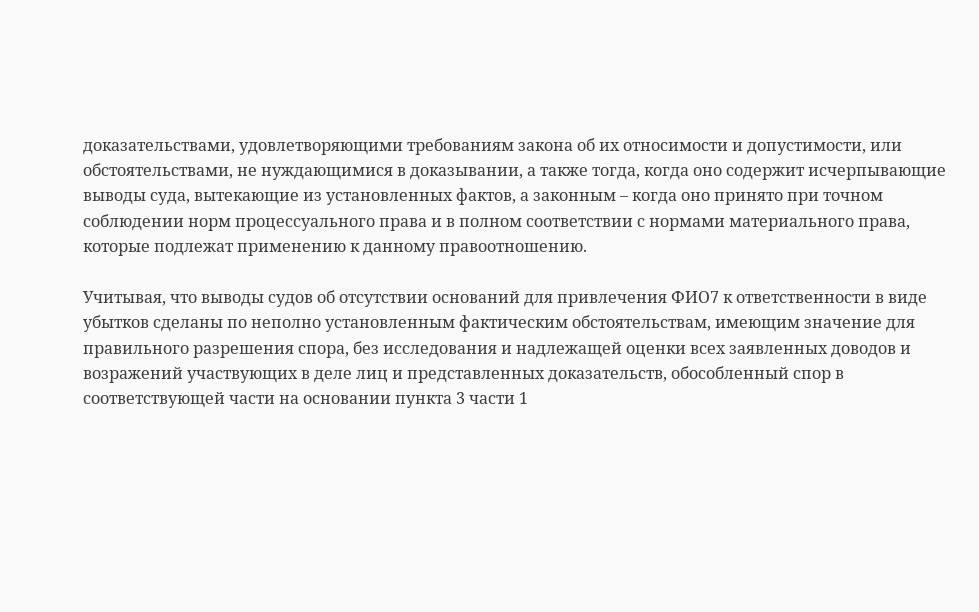доказательствами, удовлетворяющими требованиям закона об их относимости и допустимости, или обстоятельствами, не нуждающимися в доказывании, а также тогда, когда оно содержит исчерпывающие выводы суда, вытекающие из установленных фактов, а законным – когда оно принято при точном соблюдении норм процессуального права и в полном соответствии с нормами материального права, которые подлежат применению к данному правоотношению.

Учитывая, что выводы судов об отсутствии оснований для привлечения ФИО7 к ответственности в виде убытков сделаны по неполно установленным фактическим обстоятельствам, имеющим значение для правильного разрешения спора, без исследования и надлежащей оценки всех заявленных доводов и возражений участвующих в деле лиц и представленных доказательств, обособленный спор в соответствующей части на основании пункта 3 части 1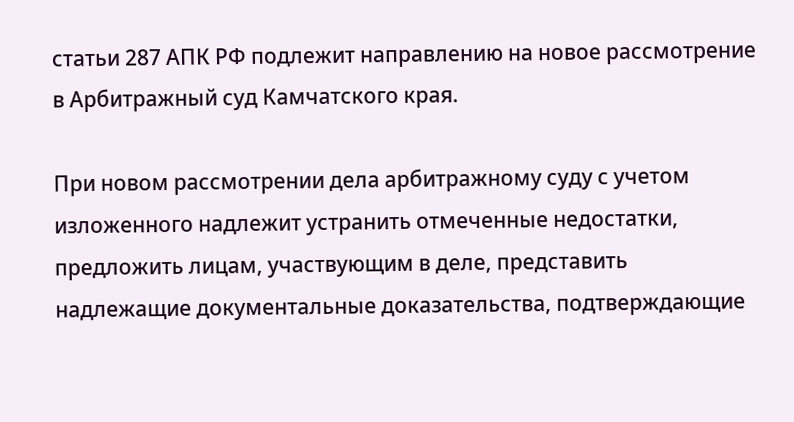статьи 287 АПК РФ подлежит направлению на новое рассмотрение в Арбитражный суд Камчатского края.

При новом рассмотрении дела арбитражному суду с учетом изложенного надлежит устранить отмеченные недостатки, предложить лицам, участвующим в деле, представить надлежащие документальные доказательства, подтверждающие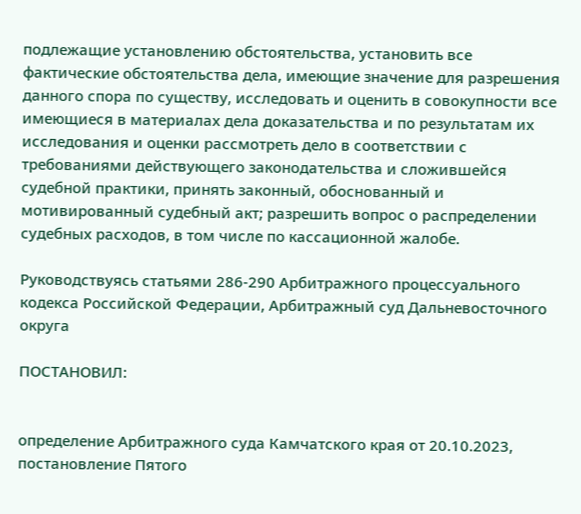подлежащие установлению обстоятельства, установить все фактические обстоятельства дела, имеющие значение для разрешения данного спора по существу, исследовать и оценить в совокупности все имеющиеся в материалах дела доказательства и по результатам их исследования и оценки рассмотреть дело в соответствии с требованиями действующего законодательства и сложившейся судебной практики, принять законный, обоснованный и мотивированный судебный акт; разрешить вопрос о распределении судебных расходов, в том числе по кассационной жалобе.

Руководствуясь статьями 286-290 Арбитражного процессуального кодекса Российской Федерации, Арбитражный суд Дальневосточного округа

ПОСТАНОВИЛ:


определение Арбитражного суда Камчатского края от 20.10.2023, постановление Пятого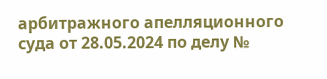арбитражного апелляционного суда от 28.05.2024 по делу №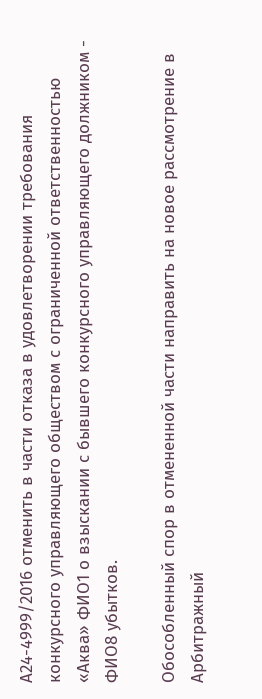А24-4999/2016 отменить в части отказа в удовлетворении требования конкурсного управляющего обществом с ограниченной ответственностью «Аква» ФИО1 о взыскании с бывшего конкурсного управляющего должником - ФИО8 убытков.

Обособленный спор в отмененной части направить на новое рассмотрение в Арбитражный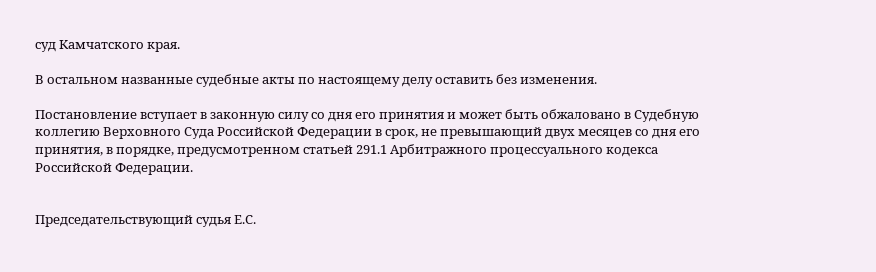суд Камчатского края.

В остальном названные судебные акты по настоящему делу оставить без изменения.

Постановление вступает в законную силу со дня его принятия и может быть обжаловано в Судебную коллегию Верховного Суда Российской Федерации в срок, не превышающий двух месяцев со дня его принятия, в порядке, предусмотренном статьей 291.1 Арбитражного процессуального кодекса Российской Федерации.


Председательствующий судья Е.С.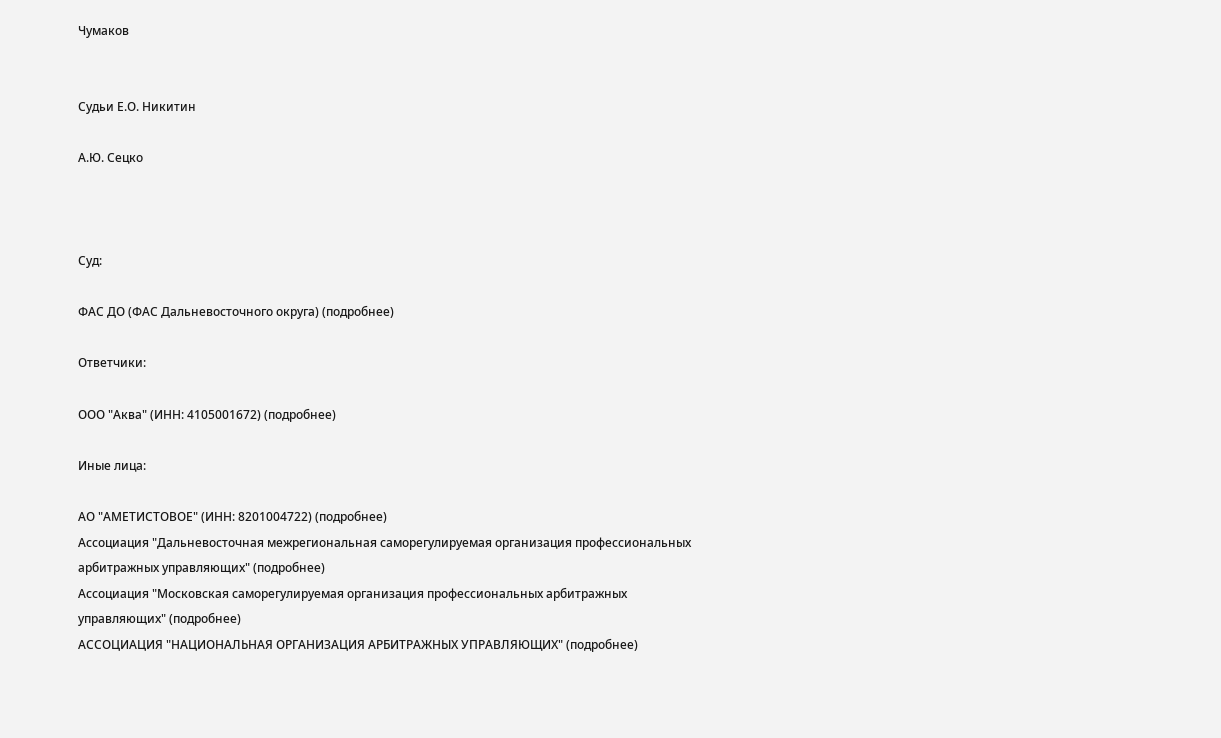Чумаков


Судьи Е.О. Никитин

А.Ю. Сецко



Суд:

ФАС ДО (ФАС Дальневосточного округа) (подробнее)

Ответчики:

ООО "Аква" (ИНН: 4105001672) (подробнее)

Иные лица:

АО "АМЕТИСТОВОЕ" (ИНН: 8201004722) (подробнее)
Ассоциация "Дальневосточная межрегиональная саморегулируемая организация профессиональных арбитражных управляющих" (подробнее)
Ассоциация "Московская саморегулируемая организация профессиональных арбитражных управляющих" (подробнее)
АССОЦИАЦИЯ "НАЦИОНАЛЬНАЯ ОРГАНИЗАЦИЯ АРБИТРАЖНЫХ УПРАВЛЯЮЩИХ" (подробнее)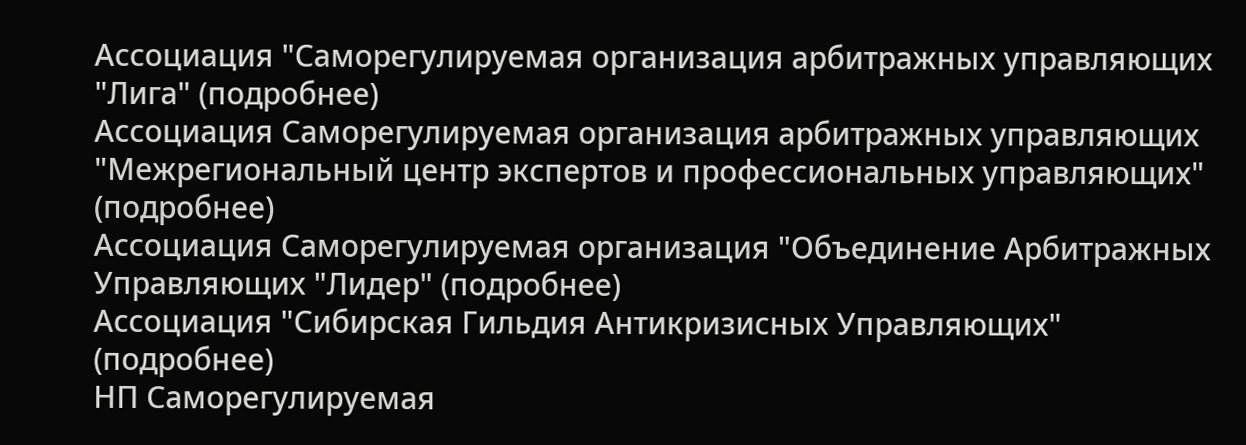Ассоциация "Саморегулируемая организация арбитражных управляющих "Лига" (подробнее)
Ассоциация Саморегулируемая организация арбитражных управляющих "Межрегиональный центр экспертов и профессиональных управляющих" (подробнее)
Ассоциация Саморегулируемая организация "Объединение Арбитражных Управляющих "Лидер" (подробнее)
Ассоциация "Сибирская Гильдия Антикризисных Управляющих" (подробнее)
НП Саморегулируемая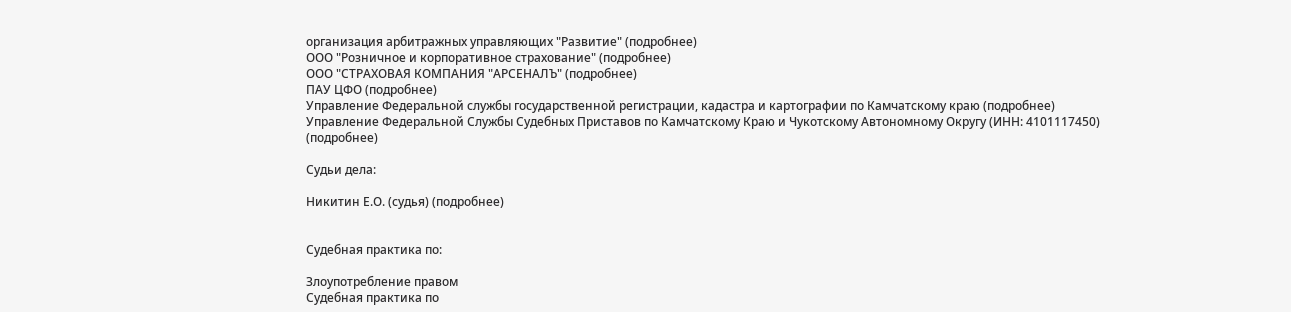организация арбитражных управляющих "Развитие" (подробнее)
ООО "Розничное и корпоративное страхование" (подробнее)
ООО "СТРАХОВАЯ КОМПАНИЯ "АРСЕНАЛЪ" (подробнее)
ПАУ ЦФО (подробнее)
Управление Федеральной службы государственной регистрации, кадастра и картографии по Камчатскому краю (подробнее)
Управление Федеральной Службы Судебных Приставов по Камчатскому Краю и Чукотскому Автономному Округу (ИНН: 4101117450) (подробнее)

Судьи дела:

Никитин Е.О. (судья) (подробнее)


Судебная практика по:

Злоупотребление правом
Судебная практика по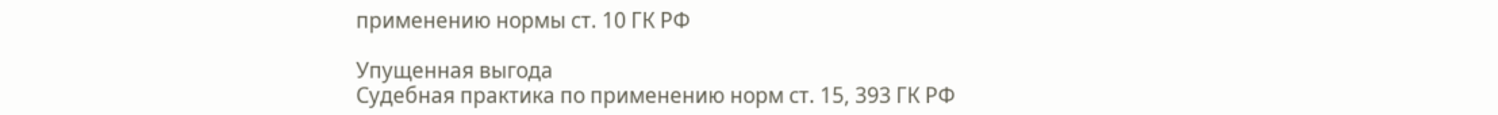применению нормы ст. 10 ГК РФ

Упущенная выгода
Судебная практика по применению норм ст. 15, 393 ГК РФ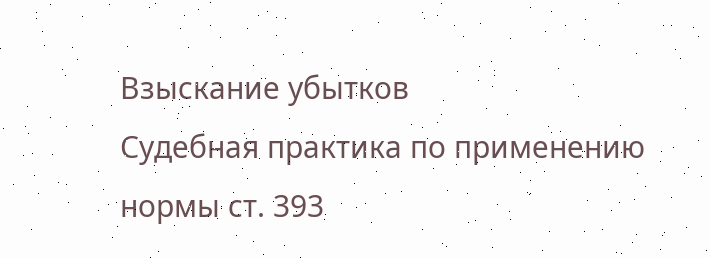Взыскание убытков
Судебная практика по применению нормы ст. 393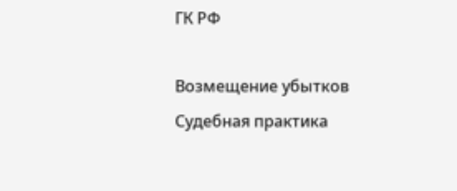ГК РФ

Возмещение убытков
Судебная практика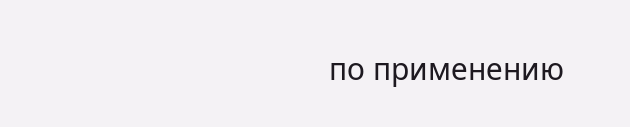по применению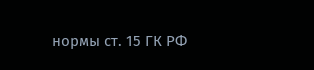нормы ст. 15 ГК РФ